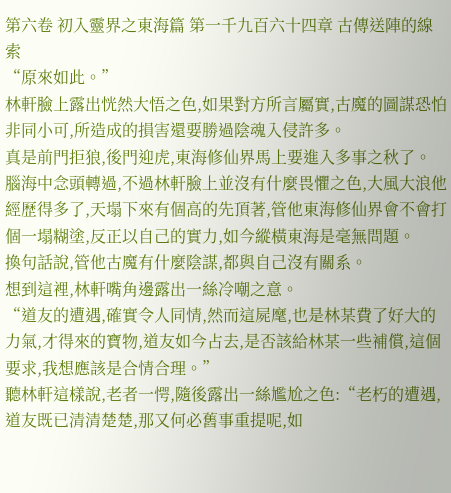第六卷 初入靈界之東海篇 第一千九百六十四章 古傳送陣的線索
“原來如此。”
林軒臉上露出恍然大悟之色,如果對方所言屬實,古魔的圖謀恐怕非同小可,所造成的損害還要勝過陰魂入侵許多。
真是前門拒狼,後門迎虎,東海修仙界馬上要進入多事之秋了。
腦海中念頭轉過,不過林軒臉上並沒有什麼畏懼之色,大風大浪他經歷得多了,天塌下來有個高的先頂著,管他東海修仙界會不會打個一塌糊塗,反正以自己的實力,如今縱橫東海是毫無問題。
換句話說,管他古魔有什麼陰謀,都與自己沒有關系。
想到這裡,林軒嘴角邊露出一絲冷嘲之意。
“道友的遭遇,確實令人同情,然而這屍麾,也是林某費了好大的力氣,才得來的寶物,道友如今占去,是否該給林某一些補償,這個要求,我想應該是合情合理。”
聽林軒這樣說,老者一愕,隨後露出一絲尷尬之色:“老朽的遭遇,道友既已清清楚楚,那又何必舊事重提呢,如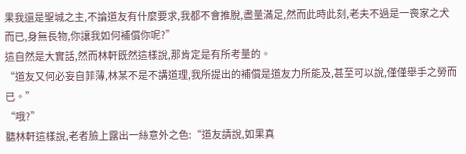果我還是聖城之主,不論道友有什麼要求,我都不會推脫,盡量滿足,然而此時此刻,老夫不過是一喪家之犬而已,身無長物,你讓我如何補償你呢?”
這自然是大實話,然而林軒既然這樣說,那肯定是有所考量的。
“道友又何必妄自菲薄,林某不是不講道理,我所提出的補償是道友力所能及,甚至可以說,僅僅舉手之勞而已。”
“哦?”
聽林軒這樣說,老者臉上露出一絲意外之色:“道友請說,如果真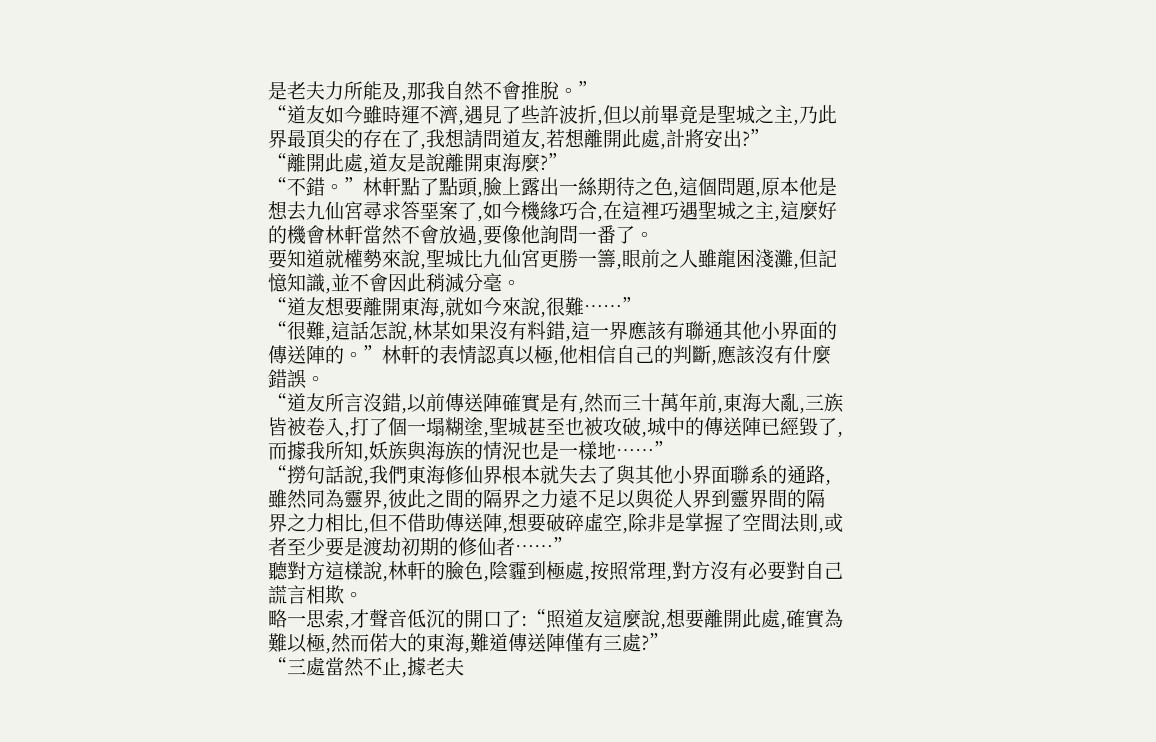是老夫力所能及,那我自然不會推脫。”
“道友如今雖時運不濟,遇見了些許波折,但以前畢竟是聖城之主,乃此界最頂尖的存在了,我想請問道友,若想離開此處,計將安出?”
“離開此處,道友是說離開東海麼?”
“不錯。”林軒點了點頭,臉上露出一絲期待之色,這個問題,原本他是想去九仙宮尋求答堊案了,如今機緣巧合,在這裡巧遇聖城之主,這麼好的機會林軒當然不會放過,要像他詢問一番了。
要知道就權勢來說,聖城比九仙宮更勝一籌,眼前之人雖龍困淺灘,但記憶知識,並不會因此稍減分毫。
“道友想要離開東海,就如今來說,很難……”
“很難,這話怎說,林某如果沒有料錯,這一界應該有聯通其他小界面的傳送陣的。”林軒的表情認真以極,他相信自己的判斷,應該沒有什麼錯誤。
“道友所言沒錯,以前傳送陣確實是有,然而三十萬年前,東海大亂,三族皆被卷入,打了個一塌糊塗,聖城甚至也被攻破,城中的傳送陣已經毀了,而據我所知,妖族與海族的情況也是一樣地……”
“撈句話說,我們東海修仙界根本就失去了與其他小界面聯系的通路,雖然同為靈界,彼此之間的隔界之力遠不足以與從人界到靈界間的隔界之力相比,但不借助傳送陣,想要破碎虛空,除非是掌握了空間法則,或者至少要是渡劫初期的修仙者……”
聽對方這樣說,林軒的臉色,陰霾到極處,按照常理,對方沒有必要對自己謊言相欺。
略一思索,才聲音低沉的開口了:“照道友這麼說,想要離開此處,確實為難以極,然而偌大的東海,難道傳送陣僅有三處?”
“三處當然不止,據老夫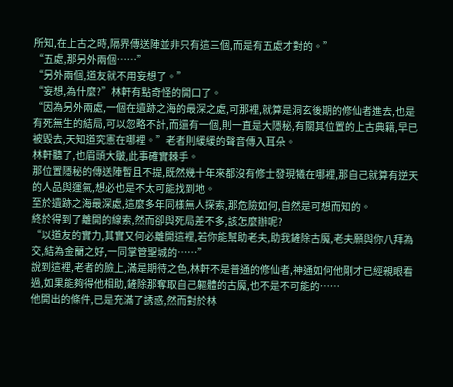所知,在上古之時,隔界傳送陣並非只有這三個,而是有五處才對的。”
“五處,那另外兩個……”
“另外兩個,道友就不用妄想了。”
“妄想,為什麼?”林軒有點奇怪的開口了。
“因為另外兩處,一個在遺跡之海的最深之處,可那裡,就算是洞玄後期的修仙者進去,也是有死無生的結局,可以忽略不計,而還有一個,則一直是大隱秘,有關其位置的上古典籍,早已被毀去,天知道究憲在哪裡。”老者則緩緩的聲音傳入耳朵。
林軒聽了,也眉頭大皺,此事確實棘手。
那位置隱秘的傳送陣暫且不提,既然幾十年來都沒有修士發現犧在哪裡,那自己就算有逆天的人品與運氣,想必也是不太可能找到地。
至於遺跡之海最深處,這麼多年同樣無人探索,那危險如何,自然是可想而知的。
終於得到了離開的線索,然而卻與死局差不多,該怎麼辦呢?
“以道友的實力,其實又何必離開這裡,若你能幫助老夫,助我鏟除古魔,老夫願與你八拜為交,結為金蘭之好,一同掌管聖城的……”
說到這裡,老者的臉上,滿是期待之色,林軒不是普通的修仙者,神通如何他剛才已經親眼看過,如果能夠得他相助,鏟除那奪取自己軀體的古魔,也不是不可能的……
他開出的條件,已是充滿了誘惑,然而對於林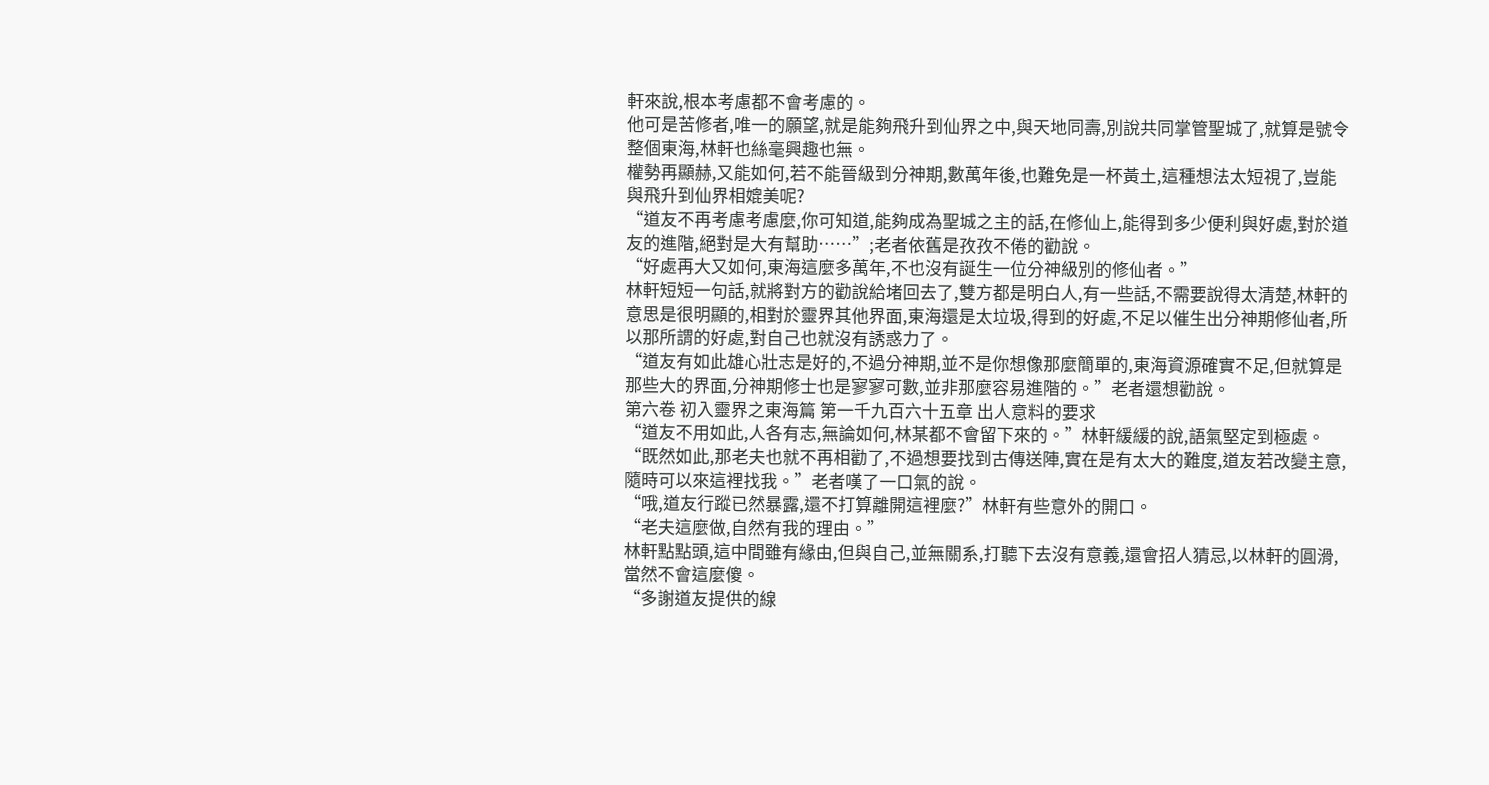軒來說,根本考慮都不會考慮的。
他可是苦修者,唯一的願望,就是能夠飛升到仙界之中,與天地同壽,別說共同掌管聖城了,就算是號令整個東海,林軒也絲毫興趣也無。
權勢再顯赫,又能如何,若不能晉級到分神期,數萬年後,也難免是一杯黃土,這種想法太短視了,豈能與飛升到仙界相媲美呢?
“道友不再考慮考慮麼,你可知道,能夠成為聖城之主的話,在修仙上,能得到多少便利與好處,對於道友的進階,絕對是大有幫助……”;老者依舊是孜孜不倦的勸說。
“好處再大又如何,東海這麼多萬年,不也沒有誕生一位分神級別的修仙者。”
林軒短短一句話,就將對方的勸說給堵回去了,雙方都是明白人,有一些話,不需要說得太清楚,林軒的意思是很明顯的,相對於靈界其他界面,東海還是太垃圾,得到的好處,不足以催生出分神期修仙者,所以那所謂的好處,對自己也就沒有誘惑力了。
“道友有如此雄心壯志是好的,不過分神期,並不是你想像那麼簡單的,東海資源確實不足,但就算是那些大的界面,分神期修士也是寥寥可數,並非那麼容易進階的。”老者還想勸說。
第六卷 初入靈界之東海篇 第一千九百六十五章 出人意料的要求
“道友不用如此,人各有志,無論如何,林某都不會留下來的。”林軒緩緩的說,語氣堅定到極處。
“既然如此,那老夫也就不再相勸了,不過想要找到古傳送陣,實在是有太大的難度,道友若改變主意,隨時可以來這裡找我。”老者嘆了一口氣的說。
“哦,道友行蹤已然暴露,還不打算離開這裡麼?”林軒有些意外的開口。
“老夫這麼做,自然有我的理由。”
林軒點點頭,這中間雖有緣由,但與自己,並無關系,打聽下去沒有意義,還會招人猜忌,以林軒的圓滑,當然不會這麼傻。
“多謝道友提供的線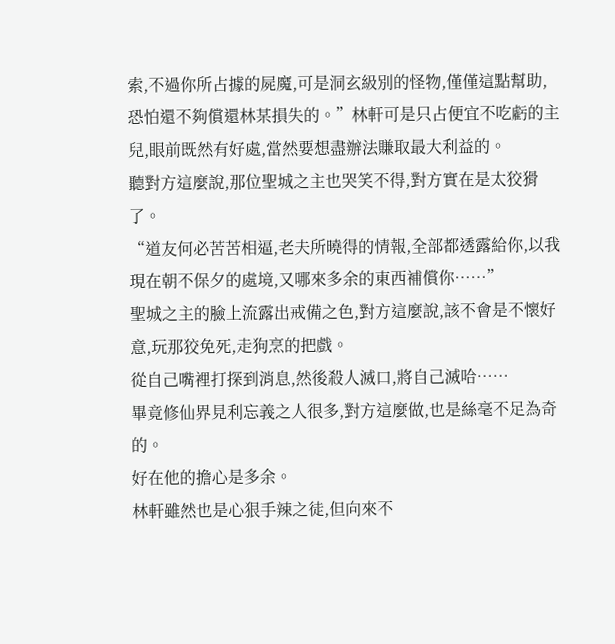索,不過你所占據的屍魔,可是洞玄級別的怪物,僅僅這點幫助,恐怕還不夠償還林某損失的。”林軒可是只占便宜不吃虧的主兒,眼前既然有好處,當然要想盡辦法賺取最大利益的。
聽對方這麼說,那位聖城之主也哭笑不得,對方實在是太狡猾了。
“道友何必苦苦相逼,老夫所曉得的情報,全部都透露給你,以我現在朝不保夕的處境,又哪來多余的東西補償你……”
聖城之主的臉上流露出戒備之色,對方這麼說,該不會是不懷好意,玩那狡免死,走狗烹的把戲。
從自己嘴裡打探到消息,然後殺人滅口,將自己滅哈……
畢竟修仙界見利忘義之人很多,對方這麼做,也是絲毫不足為奇的。
好在他的擔心是多余。
林軒雖然也是心狠手辣之徒,但向來不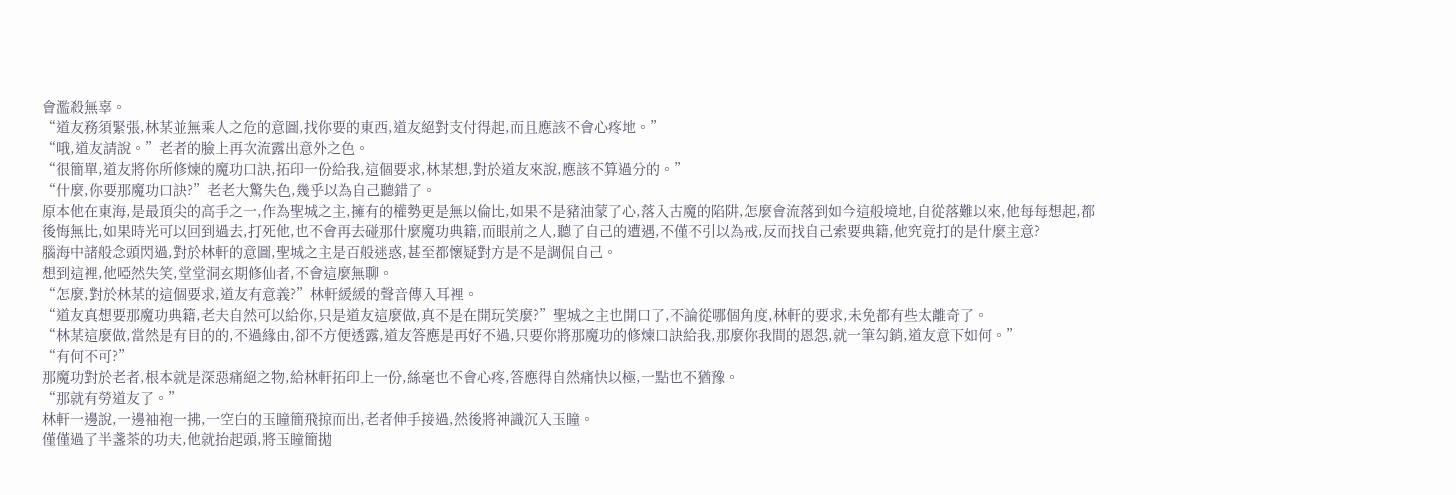會濫殺無辜。
“道友務須緊張,林某並無乘人之危的意圖,找你要的東西,道友絕對支付得起,而且應該不會心疼地。”
“哦,道友請說。”老者的臉上再次流露出意外之色。
“很簡單,道友將你所修煉的魔功口訣,拓印一份給我,這個要求,林某想,對於道友來說,應該不算過分的。”
“什麼,你要那魔功口訣?”老老大驚失色,幾乎以為自己聽錯了。
原本他在東海,是最頂尖的高手之一,作為聖城之主,擁有的權勢更是無以倫比,如果不是豬油蒙了心,落入古魔的陷阱,怎麼會流落到如今這般境地,自從落難以來,他每每想起,都後悔無比,如果時光可以回到過去,打死他,也不會再去碰那什麼魔功典籍,而眼前之人,聽了自己的遭遇,不僅不引以為戒,反而找自己索要典籍,他究竟打的是什麼主意?
腦海中諸般念頭閃過,對於林軒的意圖,聖城之主是百般迷惑,甚至都懷疑對方是不是調侃自己。
想到這裡,他啞然失笑,堂堂洞玄期修仙者,不會這麼無聊。
“怎麼,對於林某的這個要求,道友有意義?”林軒緩緩的聲音傳入耳裡。
“道友真想要那魔功典籍,老夫自然可以給你,只是道友這麼做,真不是在開玩笑麼?”聖城之主也開口了,不論從哪個角度,林軒的要求,未免都有些太離奇了。
“林某這麼做,當然是有目的的,不過緣由,卻不方便透露,道友答應是再好不過,只要你將那魔功的修煉口訣給我,那麼你我間的恩怨,就一筆勾銷,道友意下如何。”
“有何不可?”
那魔功對於老者,根本就是深惡痛絕之物,給林軒拓印上一份,絲毫也不會心疼,答應得自然痛快以極,一點也不猶豫。
“那就有勞道友了。”
林軒一邊說,一邊袖袍一拂,一空白的玉瞳簡飛掠而出,老者伸手接過,然後將神識沉入玉瞳。
僅僅過了半盞茶的功夫,他就抬起頭,將玉瞳簡拋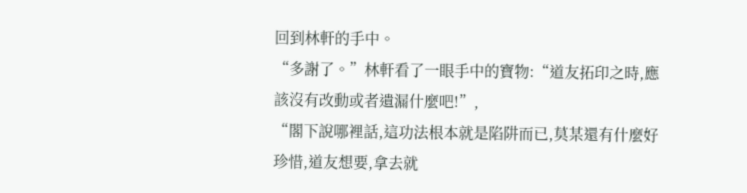回到林軒的手中。
“多謝了。”林軒看了一眼手中的寶物:“道友拓印之時,應該沒有改動或者遺漏什麼吧!”,
“閣下說哪裡話,這功法根本就是陷阱而已,莫某還有什麼好珍惜,道友想要,拿去就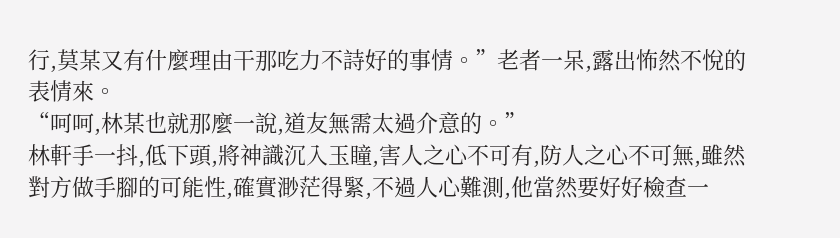行,莫某又有什麼理由干那吃力不詩好的事情。”老者一呆,露出怖然不悅的表情來。
“呵呵,林某也就那麼一說,道友無需太過介意的。”
林軒手一抖,低下頭,將神識沉入玉瞳,害人之心不可有,防人之心不可無,雖然對方做手腳的可能性,確實渺茫得緊,不過人心難測,他當然要好好檢查一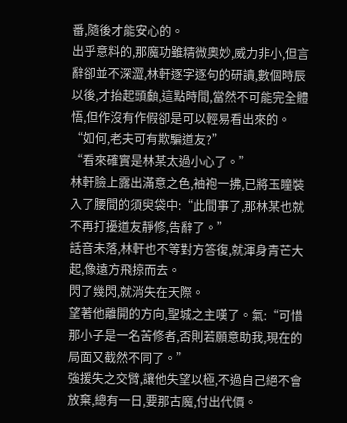番,隨後才能安心的。
出乎意料的,那魔功雖精微奧妙,威力非小,但言辭卻並不深澀,林軒逐字逐句的研讀,數個時辰以後,才抬起頭顱,這點時間,當然不可能完全體悟,但作沒有作假卻是可以輕易看出來的。
“如何,老夫可有欺騙道友?”
“看來確實是林某太過小心了。”
林軒臉上露出滿意之色,袖袍一拂,已將玉瞳裝入了腰間的須臾袋中:“此間事了,那林某也就不再打擾道友靜修,告辭了。”
話音未落,林軒也不等對方答復,就渾身青芒大起,像遠方飛掠而去。
閃了幾閃,就消失在天際。
望著他離開的方向,聖城之主嘆了。氣:“可惜那小子是一名苦修者,否則若願意助我,現在的局面又截然不同了。”
強援失之交臂,讓他失望以極,不過自己絕不會放棄,總有一日,要那古魔,付出代價。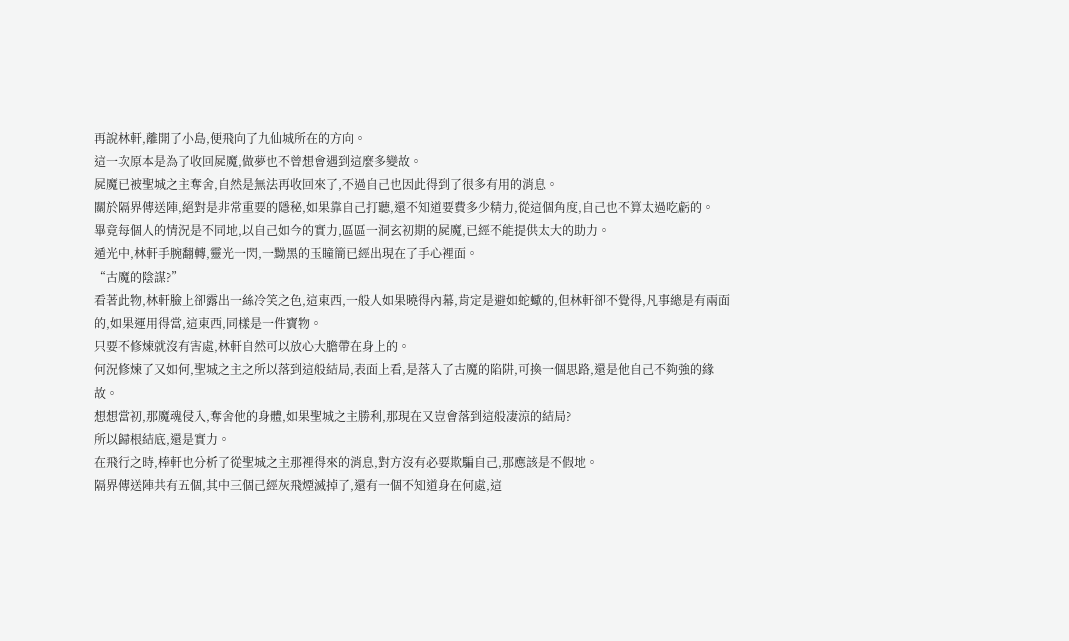再說林軒,離開了小島,便飛向了九仙城所在的方向。
這一次原本是為了收回屍魔,做夢也不曾想會遇到這麼多變故。
屍魔已被聖城之主奪舍,自然是無法再收回來了,不過自己也因此得到了很多有用的消息。
關於隔界傳送陣,絕對是非常重要的隱秘,如果靠自己打聽,還不知道要費多少精力,從這個角度,自己也不算太過吃虧的。
畢竟每個人的情況是不同地,以自己如今的實力,區區一洞玄初期的屍魔,已經不能提供太大的助力。
遁光中,林軒手腕翻轉,靈光一閃,一黝黑的玉瞳簡已經出現在了手心裡面。
“古魔的陰謀?”
看著此物,林軒臉上卻露出一絲冷笑之色,這東西,一般人如果曉得內幕,肯定是避如蛇蠍的,但林軒卻不覺得,凡事總是有兩面的,如果運用得當,這東西,同樣是一件寶物。
只要不修煉就沒有害處,林軒自然可以放心大膽帶在身上的。
何況修煉了又如何,聖城之主之所以落到這般結局,表面上看,是落入了古魔的陷阱,可換一個思路,還是他自己不夠強的緣故。
想想當初,那魔魂侵入,奪舍他的身體,如果聖城之主勝利,那現在又豈會落到這般凄涼的結局?
所以歸根結底,還是實力。
在飛行之時,棒軒也分析了從聖城之主那裡得來的消息,對方沒有必要欺騙自己,那應該是不假地。
隔界傳送陣共有五個,其中三個己經灰飛煙滅掉了,還有一個不知道身在何處,這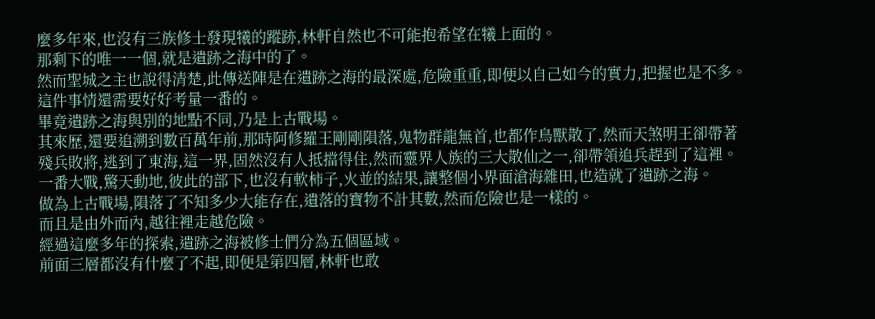麼多年來,也沒有三族修士發現犧的蹤跡,林軒自然也不可能抱希望在犧上面的。
那剩下的唯一一個,就是遺跡之海中的了。
然而聖城之主也說得清楚,此傳送陣是在遺跡之海的最深處,危險重重,即便以自己如今的實力,把握也是不多。
這件事情還需要好好考量一番的。
畢竟遺跡之海與別的地點不同,乃是上古戰場。
其來歷,還要追溯到數百萬年前,那時阿修羅王剛剛隕落,鬼物群龍無首,也都作鳥獸散了,然而天煞明王卻帶著殘兵敗將,逃到了東海,這一界,固然沒有人抵擋得住,然而靈界人族的三大散仙之一,卻帶領追兵趕到了這裡。
一番大戰,驚天動地,彼此的部下,也沒有軟柿子,火並的結果,讓整個小界面滄海雜田,也造就了遺跡之海。
做為上古戰場,隕落了不知多少大能存在,遺落的寶物不計其數,然而危險也是一樣的。
而且是由外而內,越往裡走越危險。
經過這麼多年的探索,遺跡之海被修士們分為五個區域。
前面三層都沒有什麼了不起,即便是第四層,林軒也敢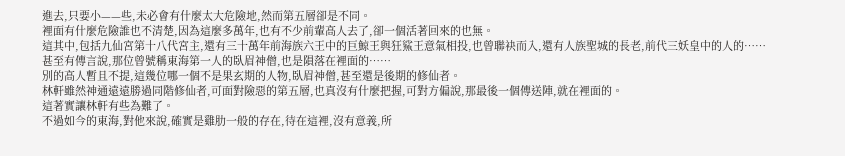進去,只要小——些,未必會有什麼太大危險地,然而第五層卻是不同。
裡面有什麼危險誰也不清楚,因為這麼多萬年,也有不少前輩高人去了,卻一個活著回來的也無。
這其中,包括九仙宮第十八代宮主,還有三十萬年前海族六王中的巨鯨王與狂鯊王意氣相投,也曾聯袂而入,還有人族聖城的長老,前代三妖皇中的人的……
甚至有傳言說,那位曾號稱東海第一人的臥眉神僧,也是隕落在裡面的……
別的高人暫且不提,這幾位哪一個不是果玄期的人物,臥眉神僧,甚至還是後期的修仙者。
林軒雖然神通遠遠勝過同階修仙者,可面對險惡的第五層,也真沒有什麼把握,可對方偏說,那最後一個傳送陣,就在裡面的。
這著實讓林軒有些為難了。
不過如今的東海,對他來說,確實是雞肋一般的存在,待在這裡,沒有意義,所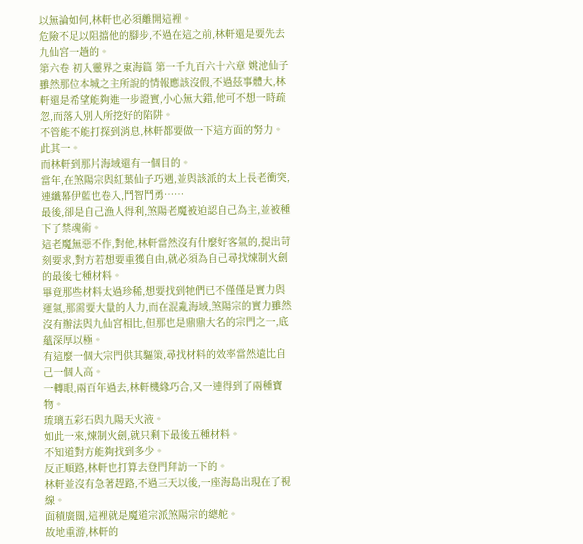以無論如何,林軒也必須離開這裡。
危險不足以阻擋他的腳步,不過在這之前,林軒還是要先去九仙宮一趟的。
第六卷 初入靈界之東海篇 第一千九百六十六章 姚池仙子
雖然那位本城之主所說的情報應該沒假,不過茲事體大,林軒還是希望能夠進一步證實,小心無大錯,他可不想一時疏忽,而落入別人所挖好的陷阱。
不管能不能打探到消息,林軒都要做一下這方面的努力。
此其一。
而林軒到那片海域還有一個目的。
當年,在煞陽宗與紅葉仙子巧遇,並與該派的太上長老衝突,連纖幕伊藍也卷入,鬥智鬥勇……
最後,卻是自己漁人得利,煞陽老魔被迫認自己為主,並被種下了禁魂術。
這老魔無惡不作,對他,林軒當然沒有什麼好客氣的,提出苛刻要求,對方若想要重獲自由,就必須為自己尋找煉制火劍的最後七種材料。
畢竟那些材料太過珍稀,想要找到牠們已不僅僅是實力與運氣,那需要大量的人力,而在混亂海域,煞陽宗的實力雖然沒有辦法與九仙宮相比,但那也是鼎鼎大名的宗門之一,底蘊深厚以極。
有這麼一個大宗門供其驅策,尋找材料的效率當然遠比自己一個人高。
一轉眼,兩百年過去,林軒機緣巧合,又一連得到了兩種寶物。
琉璃五彩石與九陽天火液。
如此一來,煉制火劍,就只剩下最後五種材料。
不知道對方能夠找到多少。
反正順路,林軒也打算去登門拜訪一下的。
林軒並沒有急著趕路,不過三天以後,一座海島出現在了視線。
面積廣闊,這裡就是魔道宗派煞陽宗的總舵。
故地重游,林軒的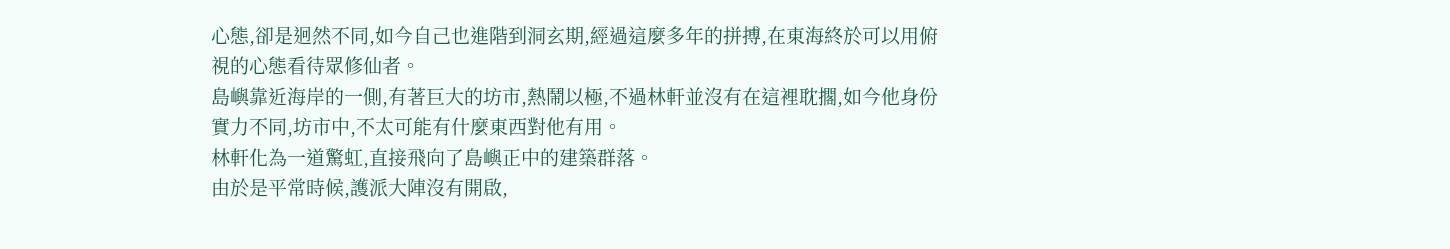心態,卻是迥然不同,如今自己也進階到洞玄期,經過這麼多年的拼搏,在東海終於可以用俯視的心態看待眾修仙者。
島嶼靠近海岸的一側,有著巨大的坊市,熱鬧以極,不過林軒並沒有在這裡耽擱,如今他身份實力不同,坊市中,不太可能有什麼東西對他有用。
林軒化為一道驚虹,直接飛向了島嶼正中的建築群落。
由於是平常時候,護派大陣沒有開啟,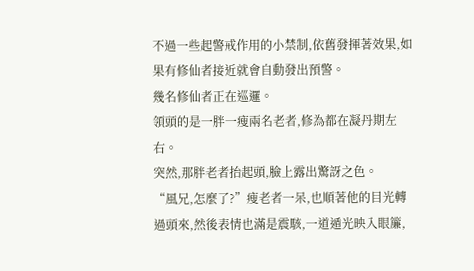不過一些起警戒作用的小禁制,依舊發揮著效果,如果有修仙者接近就會自動發出預警。
幾名修仙者正在巡邏。
領頭的是一胖一瘦兩名老者,修為都在凝丹期左右。
突然,那胖老者抬起頭,臉上露出驚訝之色。
“風兄,怎麼了?”瘦老者一呆,也順著他的目光轉過頭來,然後表情也滿是震駭,一道遁光映入眼簾,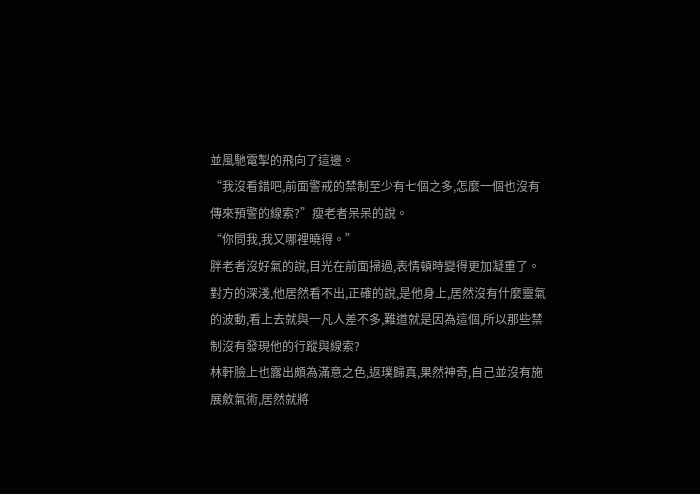並風馳電掣的飛向了這邊。
“我沒看錯吧,前面警戒的禁制至少有七個之多,怎麼一個也沒有傳來預警的線索?”瘦老者呆呆的說。
“你問我,我又哪裡曉得。”
胖老者沒好氣的說,目光在前面掃過,表情頓時變得更加凝重了。
對方的深淺,他居然看不出,正確的說,是他身上,居然沒有什麼靈氣的波動,看上去就與一凡人差不多,難道就是因為這個,所以那些禁制沒有發現他的行蹤與線索?
林軒臉上也露出頗為滿意之色,返璞歸真,果然神奇,自己並沒有施展斂氣術,居然就將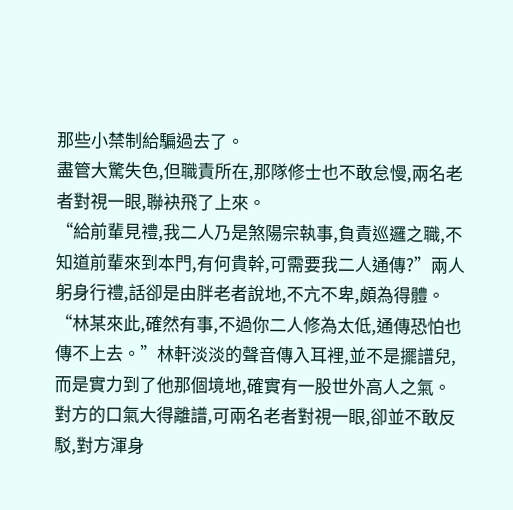那些小禁制給騙過去了。
盡管大驚失色,但職責所在,那隊修士也不敢怠慢,兩名老者對視一眼,聯袂飛了上來。
“給前輩見禮,我二人乃是煞陽宗執事,負責巡邏之職,不知道前輩來到本門,有何貴幹,可需要我二人通傳?”兩人躬身行禮,話卻是由胖老者說地,不亢不卑,頗為得體。
“林某來此,確然有事,不過你二人修為太低,通傳恐怕也傳不上去。”林軒淡淡的聲音傳入耳裡,並不是擺譜兒,而是實力到了他那個境地,確實有一股世外高人之氣。
對方的口氣大得離譜,可兩名老者對視一眼,卻並不敢反駁,對方渾身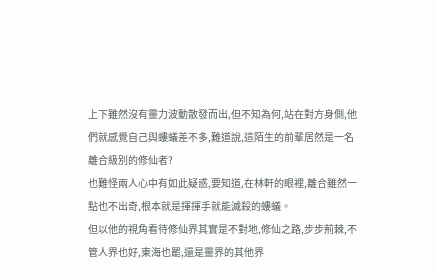上下雖然沒有靈力波動散發而出,但不知為何,站在對方身側,他們就感覺自己與螻蟻差不多,難道說,這陌生的前輩居然是一名離合級別的修仙者?
也難怪兩人心中有如此疑惑,要知道,在林軒的眼裡,離合雖然一點也不出奇,根本就是揮揮手就能滅殺的螻蟻。
但以他的視角看待修仙界其實是不對地,修仙之路,步步荊棘,不管人界也好,東海也罷,還是靈界的其他界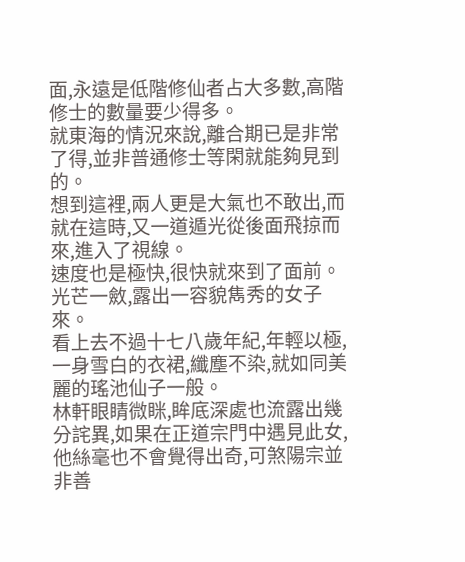面,永遠是低階修仙者占大多數,高階修士的數量要少得多。
就東海的情況來說,離合期已是非常了得,並非普通修士等閑就能夠見到的。
想到這裡,兩人更是大氣也不敢出,而就在這時,又一道遁光從後面飛掠而來,進入了視線。
速度也是極快,很快就來到了面前。
光芒一斂,露出一容貌雋秀的女子來。
看上去不過十七八歲年紀,年輕以極,一身雪白的衣裙,纖塵不染,就如同美麗的瑤池仙子一般。
林軒眼睛微眯,眸底深處也流露出幾分詫異,如果在正道宗門中遇見此女,他絲毫也不會覺得出奇,可煞陽宗並非善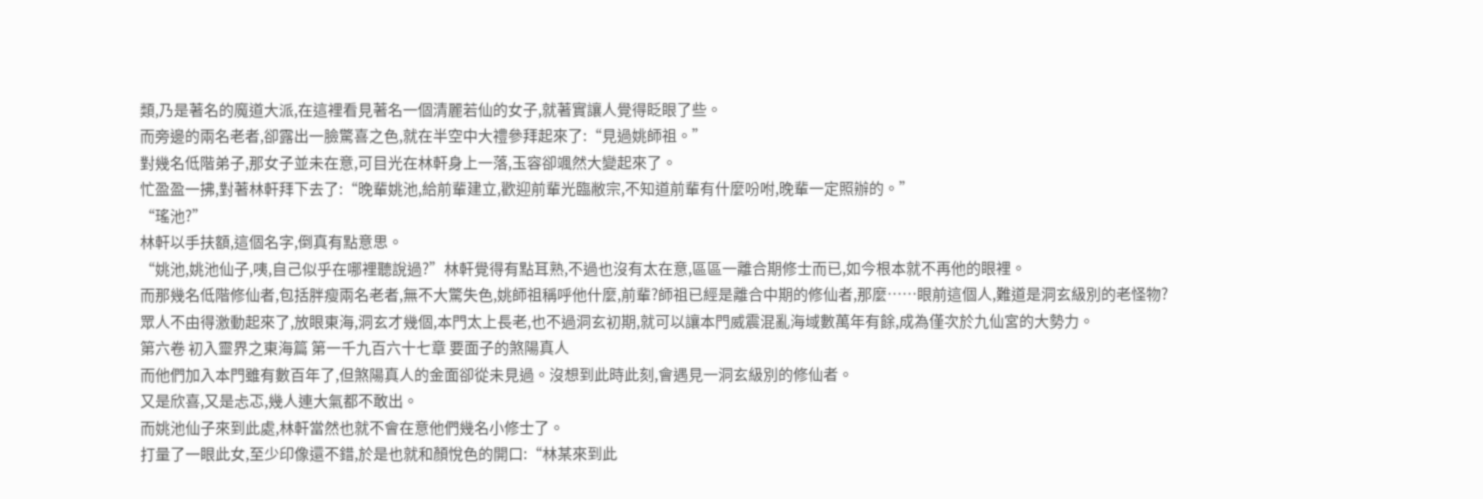類,乃是著名的魔道大派,在這裡看見著名一個清麗若仙的女子,就著實讓人覺得眨眼了些。
而旁邊的兩名老者,卻露出一臉驚喜之色,就在半空中大禮參拜起來了:“見過姚師祖。”
對幾名低階弟子,那女子並未在意,可目光在林軒身上一落,玉容卻颯然大變起來了。
忙盈盈一拂,對著林軒拜下去了:“晚輩姚池,給前輩建立,歡迎前輩光臨敝宗,不知道前輩有什麼吩咐,晚輩一定照辦的。”
“瑤池?”
林軒以手扶額,這個名字,倒真有點意思。
“姚池,姚池仙子,咦,自己似乎在哪裡聽說過?”林軒覺得有點耳熟,不過也沒有太在意,區區一離合期修士而已,如今根本就不再他的眼裡。
而那幾名低階修仙者,包括胖瘦兩名老者,無不大驚失色,姚師祖稱呼他什麼,前輩?師祖已經是離合中期的修仙者,那麼……眼前這個人,難道是洞玄級別的老怪物?
眾人不由得激動起來了,放眼東海,洞玄才幾個,本門太上長老,也不過洞玄初期,就可以讓本門威震混亂海域數萬年有餘,成為僅次於九仙宮的大勢力。
第六卷 初入靈界之東海篇 第一千九百六十七章 要面子的煞陽真人
而他們加入本門雖有數百年了,但煞陽真人的金面卻從未見過。沒想到此時此刻,會遇見一洞玄級別的修仙者。
又是欣喜,又是忐忑,幾人連大氣都不敢出。
而姚池仙子來到此處,林軒當然也就不會在意他們幾名小修士了。
打量了一眼此女,至少印像還不錯,於是也就和顏悅色的開口:“林某來到此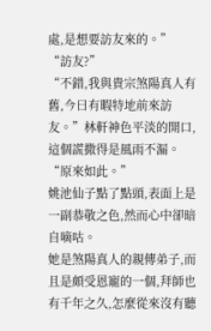處,是想要訪友來的。”
“訪友?”
“不錯,我與貴宗煞陽真人有舊,今曰有暇特地前來訪友。”林軒神色平淡的開口,這個謊撒得是風雨不漏。
“原來如此。”
姚池仙子點了點頭,表面上是一副恭敬之色,然而心中卻暗自嘀咕。
她是煞陽真人的親傳弟子,而且是頗受恩寵的一個,拜師也有千年之久,怎麼從來沒有聽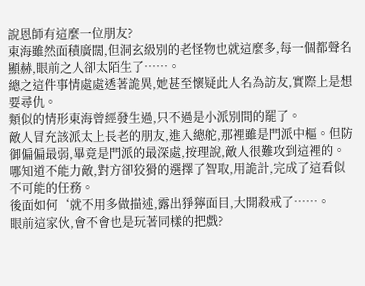說恩師有這麼一位朋友?
東海雖然面積廣闊,但洞玄級別的老怪物也就這麼多,每一個都聲名顯赫,眼前之人卻太陌生了……。
總之這件事情處處透著詭異,她甚至懷疑此人名為訪友,實際上是想要尋仇。
類似的情形東海曾經發生過,只不過是小派別間的罷了。
敵人冒充該派太上長老的朋友,進入總舵,那裡雖是門派中樞。但防御偏偏最弱,畢竟是門派的最深處,按理說,敵人很難攻到這裡的。
哪知道不能力敵,對方卻狡猾的選擇了智取,用詭計,完成了這看似不可能的任務。
後面如何‘就不用多做描述,露出猙獰面目,大開殺戒了……。
眼前這家伙,會不會也是玩著同樣的把戲?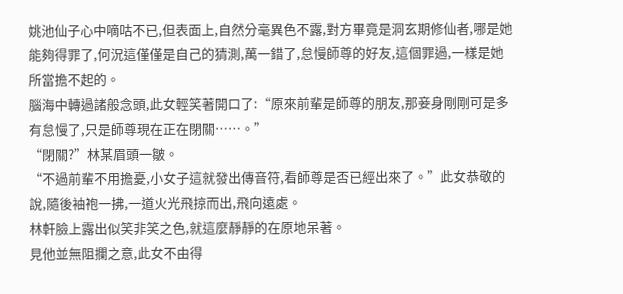姚池仙子心中嘀咕不已,但表面上,自然分毫異色不露,對方畢竟是洞玄期修仙者,哪是她能夠得罪了,何況這僅僅是自己的猜測,萬一錯了,怠慢師尊的好友,這個罪過,一樣是她所當擔不起的。
腦海中轉過諸般念頭,此女輕笑著開口了:“原來前輩是師尊的朋友,那妾身剛剛可是多有怠慢了,只是師尊現在正在閉關……。”
“閉關?”林某眉頭一皺。
“不過前輩不用擔憂,小女子這就發出傳音符,看師尊是否已經出來了。”此女恭敬的說,隨後袖袍一拂,一道火光飛掠而出,飛向遠處。
林軒臉上露出似笑非笑之色,就這麼靜靜的在原地呆著。
見他並無阻攔之意,此女不由得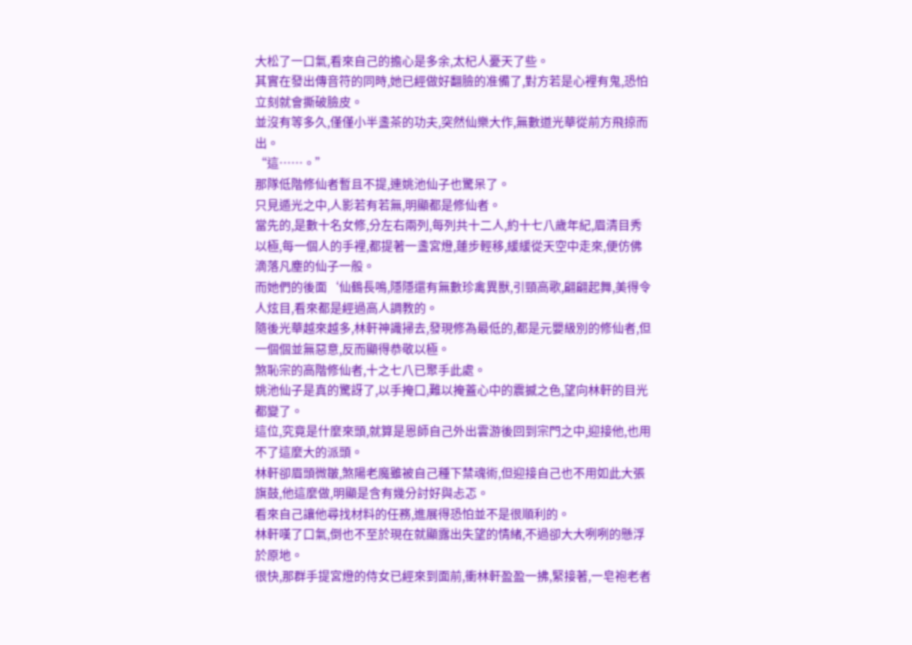大松了一口氣,看來自己的擔心是多余,太杞人憂天了些。
其實在發出傳音符的同時,她已經做好翻臉的准備了,對方若是心裡有鬼,恐怕立刻就會撕破臉皮。
並沒有等多久,僅僅小半盞茶的功夫,突然仙樂大作,無數道光華從前方飛掠而出。
“這……。”
那隊低階修仙者暫且不提,連姚池仙子也驚呆了。
只見遁光之中,人影若有若無,明顯都是修仙者。
當先的,是數十名女修,分左右兩列,每列共十二人,約十七八歲年紀,眉清目秀以極,每一個人的手裡,都提著一盞宮燈,蓮步輕移,緩緩從天空中走來,便仿佛滴落凡塵的仙子一般。
而她們的後面‘仙鶴長鳴,隱隱還有無數珍禽異獸,引頸高歌,翩翩起舞,美得令人炫目,看來都是經過高人調教的。
隨後光華越來越多,林軒神識掃去,發現修為最低的,都是元嬰級別的修仙者,但一個個並無惡意,反而顯得恭敬以極。
煞恥宗的高階修仙者,十之七八已聚手此處。
姚池仙子是真的驚訝了,以手掩口,難以掩蓋心中的震撼之色,望向林軒的目光都變了。
這位,究竟是什麼來頭,就算是恩師自己外出雲游後回到宗門之中,迎接他,也用不了這麼大的派頭。
林軒卻眉頭微皺,煞陽老魔雖被自己種下禁魂術,但迎接自己也不用如此大張旗鼓,他這麼做,明顯是含有幾分討好與忐忑。
看來自己讓他尋找材料的任務,進展得恐怕並不是很順利的。
林軒嘆了口氣,倒也不至於現在就顯露出失望的情緒,不過卻大大咧咧的懸浮於原地。
很快,那群手提宮燈的侍女已經來到面前,衝林軒盈盈一拂,緊接著,一皂袍老者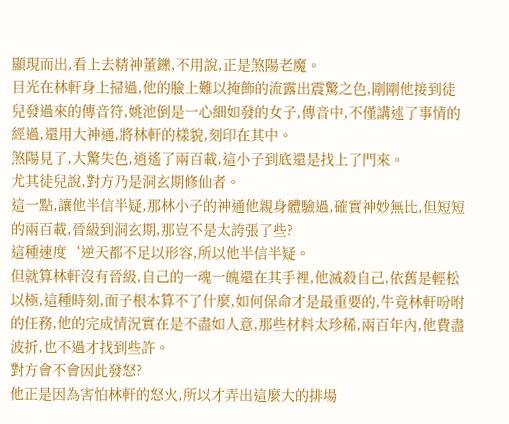顯現而出,看上去精神董鑠,不用說,正是煞陽老魔。
目光在林軒身上掃過,他的臉上難以掩飾的流露出震驚之色,剛剛他接到徒兒發過來的傳音符,姚池倒是一心細如發的女子,傳音中,不僅講述了事情的經過,還用大神通,將林軒的樣貌,刻印在其中。
煞陽見了,大驚失色,逍遙了兩百載,這小子到底還是找上了門來。
尤其徒兒說,對方乃是洞玄期修仙者。
這一點,讓他半信半疑,那林小子的神通他親身體驗過,確實神妙無比,但短短的兩百載,晉級到洞玄期,那豈不是太誇張了些?
這種速度‘逆天都不足以形容,所以他半信半疑。
但就算林軒沒有晉級,自己的一魂一魄還在其手裡,他滅殺自己,依舊是輕松以極,這種時刻,面子根本算不了什麼,如何保命才是最重要的,牛竟林軒吩咐的任務,他的完成情況實在是不盡如人意,那些材料太珍稀,兩百年內,他費盡波折,也不過才找到些許。
對方會不會因此發怒?
他正是因為害怕林軒的怒火,所以才弄出這麼大的排場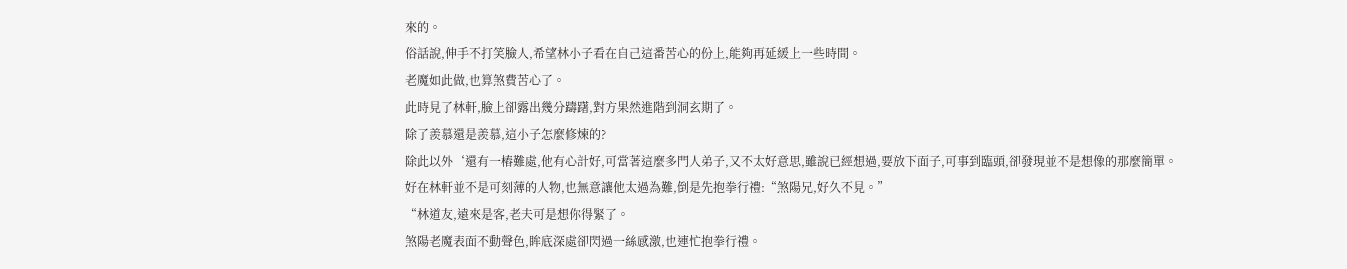來的。
俗話說,伸手不打笑臉人,希望林小子看在自己這番苦心的份上,能夠再延緩上一些時間。
老魔如此做,也算煞費苦心了。
此時見了林軒,臉上卻露出幾分躊躇,對方果然進階到洞玄期了。
除了羨慕還是羨慕,這小子怎麼修煉的?
除此以外‘還有一樁難處,他有心計好,可當著這麼多門人弟子,又不太好意思,雖說已經想過,要放下面子,可事到臨頭,卻發現並不是想像的那麼簡單。
好在林軒並不是可刻薄的人物,也無意讓他太過為難,倒是先抱拳行禮:“煞陽兄,好久不見。”
“林道友,遠來是客,老夫可是想你得緊了。
煞陽老魔表面不動聲色,眸底深處卻閃過一絲感激,也連忙抱拳行禮。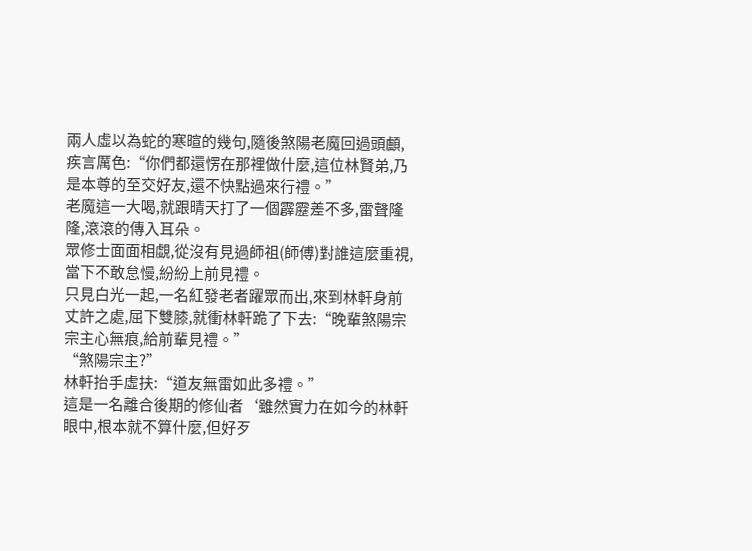兩人虛以為蛇的寒暄的幾句,隨後煞陽老魔回過頭顱,疾言厲色:“你們都還愣在那裡做什麼,這位林賢弟,乃是本尊的至交好友,還不快點過來行禮。”
老魔這一大喝,就跟晴天打了一個霹靂差不多,雷聲隆隆,滾滾的傳入耳朵。
眾修士面面相覷,從沒有見過師祖(師傅)對誰這麼重視,當下不敢怠慢,紛紛上前見禮。
只見白光一起,一名紅發老者躍眾而出,來到林軒身前丈許之處,屈下雙膝,就衝林軒跪了下去:“晚輩煞陽宗宗主心無痕,給前輩見禮。”
“煞陽宗主?”
林軒抬手虛扶:“道友無雷如此多禮。”
這是一名離合後期的修仙者‘雖然實力在如今的林軒眼中,根本就不算什麼,但好歹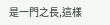是一門之長,這樣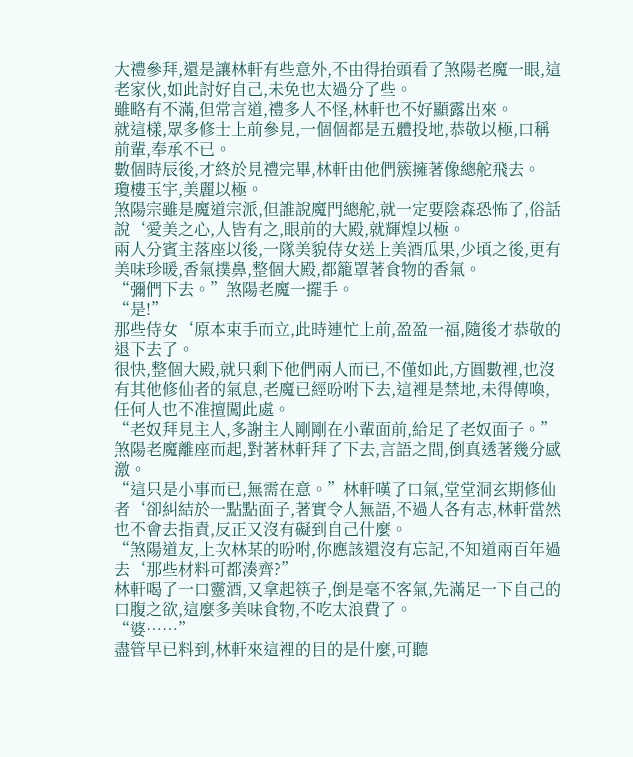大禮參拜,還是讓林軒有些意外,不由得抬頭看了煞陽老魔一眼,這老家伙,如此討好自己,未免也太過分了些。
雖略有不滿,但常言道,禮多人不怪,林軒也不好顯露出來。
就這樣,眾多修士上前參見,一個個都是五體投地,恭敬以極,口稱前輩,奉承不已。
數個時辰後,才終於見禮完畢,林軒由他們簇擁著像總舵飛去。
瓊樓玉宇,美麗以極。
煞陽宗雖是魔道宗派,但誰說魔門總舵,就一定要陰森恐怖了,俗話說‘愛美之心,人皆有之,眼前的大殿,就輝煌以極。
兩人分賓主落座以後,一隊美貌侍女送上美酒瓜果,少頃之後,更有美味珍暖,香氣撲鼻,整個大殿,都籠罩著食物的香氣。
“彌們下去。”煞陽老魔一擺手。
“是!”
那些侍女‘原本束手而立,此時連忙上前,盈盈一福,隨後才恭敬的退下去了。
很快,整個大殿,就只剩下他們兩人而已,不僅如此,方圓數裡,也沒有其他修仙者的氣息,老魔已經吩咐下去,這裡是禁地,未得傳喚,任何人也不准擅闖此處。
“老奴拜見主人,多謝主人剛剛在小輩面前,給足了老奴面子。”
煞陽老魔離座而起,對著林軒拜了下去,言語之間,倒真透著幾分感激。
“這只是小事而已,無需在意。”林軒嘆了口氣,堂堂洞玄期修仙者‘卻糾結於一點點面子,著實令人無語,不過人各有志,林軒當然也不會去指責,反正又沒有礙到自己什麼。
“煞陽道友,上次林某的吩咐,你應該還沒有忘記,不知道兩百年過去‘那些材料可都湊齊?”
林軒喝了一口靈酒,又拿起筷子,倒是毫不客氣,先滿足一下自己的口腹之欲,這麼多美味食物,不吃太浪費了。
“婆……”
盡管早已料到,林軒來這裡的目的是什麼,可聽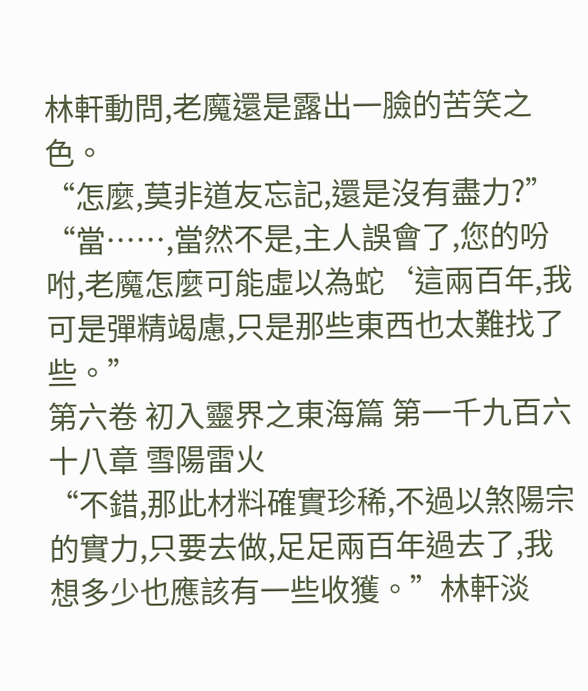林軒動問,老魔還是露出一臉的苦笑之色。
“怎麼,莫非道友忘記,還是沒有盡力?”
“當……,當然不是,主人誤會了,您的吩咐,老魔怎麼可能虛以為蛇‘這兩百年,我可是彈精竭慮,只是那些東西也太難找了些。”
第六卷 初入靈界之東海篇 第一千九百六十八章 雪陽雷火
“不錯,那此材料確實珍稀,不過以煞陽宗的實力,只要去做,足足兩百年過去了,我想多少也應該有一些收獲。”林軒淡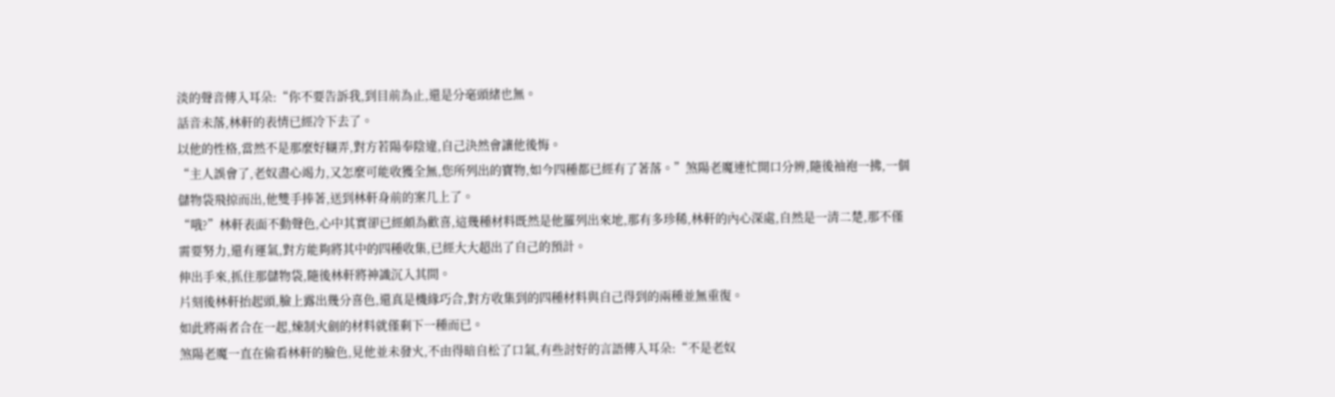淡的聲音傳入耳朵:“你不要告訴我,到目前為止,還是分毫頭緒也無。
話音未落,林軒的表情已經冷下去了。
以他的性格,當然不是那麼好糊弄,對方若陽奉陰違,自己決然會讓他後悔。
“主人誤會了,老奴盡心竭力,又怎麼可能收獲全無,您所列出的寶物,如今四種都已經有了著落。”煞陽老魔連忙開口分辨,隨後袖袍一拂,一個儲物袋飛掠而出,他雙手捧著,送到林軒身前的案几上了。
“哦?”林軒表面不動聲色,心中其實卻已經頗為歡喜,這幾種材料既然是他羅列出來地,那有多珍稀,林軒的內心深處,自然是一清二楚,那不僅需要努力,還有運氣,對方能夠將其中的四種收集,已經大大超出了自己的預計。
伸出手來,抓住那儲物袋,隨後林軒將神識沉入其間。
片刻後林軒抬起頭,臉上露出幾分喜色,還真是機緣巧合,對方收集到的四種材料與自己得到的兩種並無重復。
如此將兩者合在一起,煉制火劍的材料就僅剩下一種而已。
煞陽老魔一直在偷看林軒的臉色,見他並未發火,不由得暗自松了口氣,有些討好的言語傳入耳朵:“不是老奴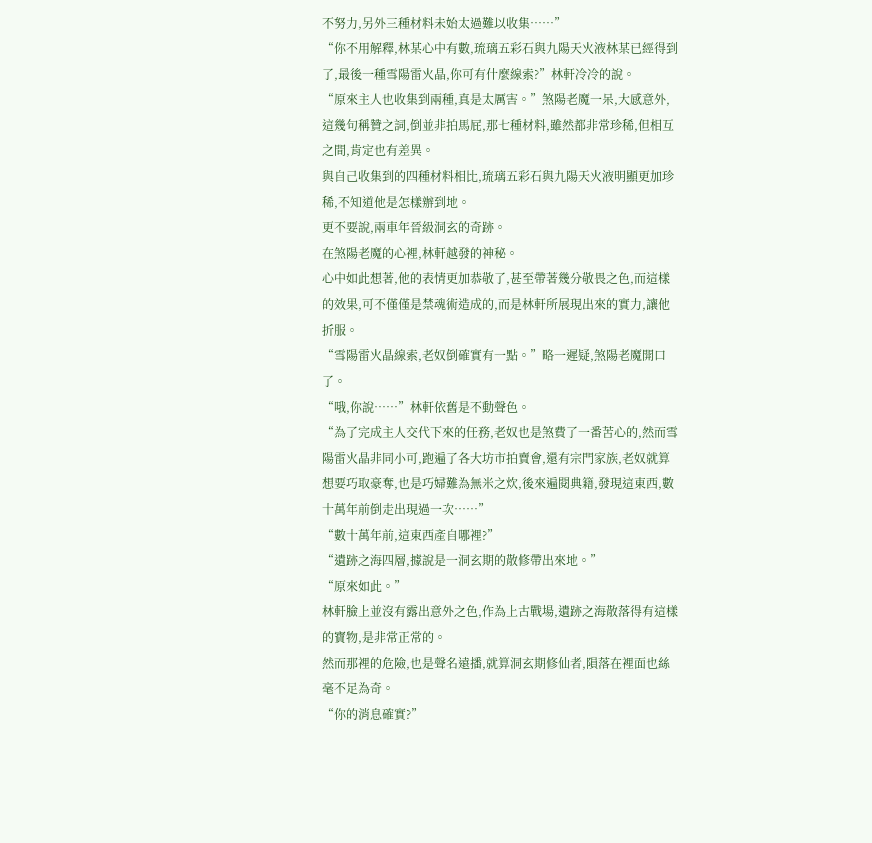不努力,另外三種材料未始太過難以收集……”
“你不用解釋,林某心中有數,琉璃五彩石與九陽天火液林某已經得到了,最後一種雪陽雷火晶,你可有什麼線索?”林軒冷冷的說。
“原來主人也收集到兩種,真是太厲害。”煞陽老魔一呆,大感意外,這幾句稱贊之詞,倒並非拍馬屁,那七種材料,雖然都非常珍稀,但相互之間,肯定也有差異。
與自己收集到的四種材料相比,琉璃五彩石與九陽天火液明顯更加珍稀,不知道他是怎樣辦到地。
更不要說,兩車年晉級洞玄的奇跡。
在煞陽老魔的心裡,林軒越發的神秘。
心中如此想著,他的表情更加恭敬了,甚至帶著幾分敬畏之色,而這樣的效果,可不僅僅是禁魂術造成的,而是林軒所展現出來的實力,讓他折服。
“雪陽雷火晶線索,老奴倒確實有一點。”略一遲疑,煞陽老魔開口了。
“哦,你說……”林軒依舊是不動聲色。
“為了完成主人交代下來的任務,老奴也是煞費了一番苦心的,然而雪陽雷火晶非同小可,跑遍了各大坊市拍賣會,還有宗門家族,老奴就算想要巧取豪奪,也是巧婦難為無米之炊,後來遍閱典籍,發現這東西,數十萬年前倒走出現過一次……”
“數十萬年前,這東西產自哪裡?”
“遺跡之海四層,據說是一洞玄期的散修帶出來地。”
“原來如此。”
林軒臉上並沒有露出意外之色,作為上古戰場,遺跡之海散落得有這樣的寶物,是非常正常的。
然而那裡的危險,也是聲名遠播,就算洞玄期修仙者,隕落在裡面也絲毫不足為奇。
“你的消息確實?”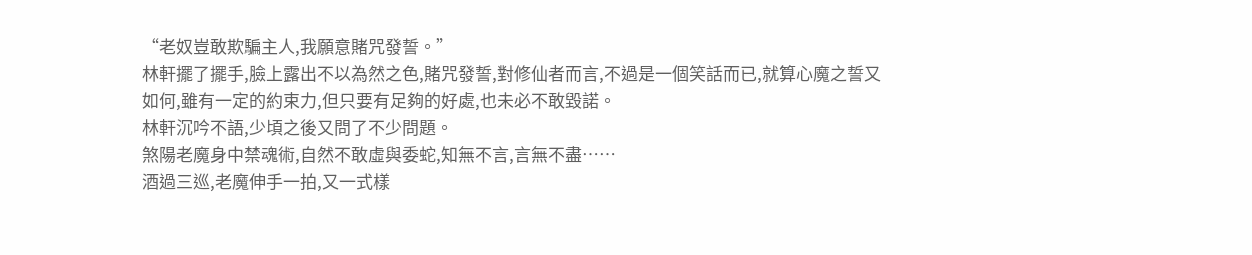“老奴豈敢欺騙主人,我願意賭咒發誓。”
林軒擺了擺手,臉上露出不以為然之色,賭咒發誓,對修仙者而言,不過是一個笑話而已,就算心魔之誓又如何,雖有一定的約束力,但只要有足夠的好處,也未必不敢毀諾。
林軒沉吟不語,少頃之後又問了不少問題。
煞陽老魔身中禁魂術,自然不敢虛與委蛇,知無不言,言無不盡……
酒過三巡,老魔伸手一拍,又一式樣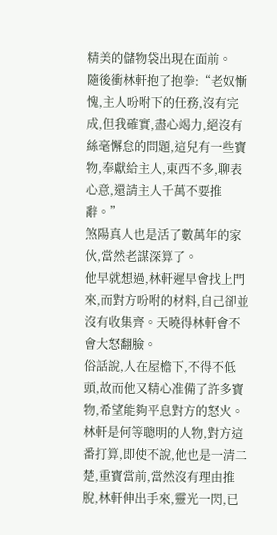精美的儲物袋出現在面前。
隨後衝林軒抱了抱拳:“老奴慚愧,主人吩咐下的任務,沒有完成,但我確實,盡心竭力,絕沒有絲毫懈怠的問題,這兒有一些寶物,奉獻給主人,東西不多,聊表心意,還請主人千萬不要推辭。”
煞陽真人也是活了數萬年的家伙,當然老謀深算了。
他早就想過,林軒遲早會找上門來,而對方吩咐的材料,自己卻並沒有收集齊。天曉得林軒會不會大怒翻臉。
俗話說,人在屋檐下,不得不低頭,故而他又精心准備了許多寶物,希望能夠平息對方的怒火。
林軒是何等聰明的人物,對方這番打算,即使不說,他也是一清二楚,重寶當前,當然沒有理由推脫,林軒伸出手來,靈光一閃,已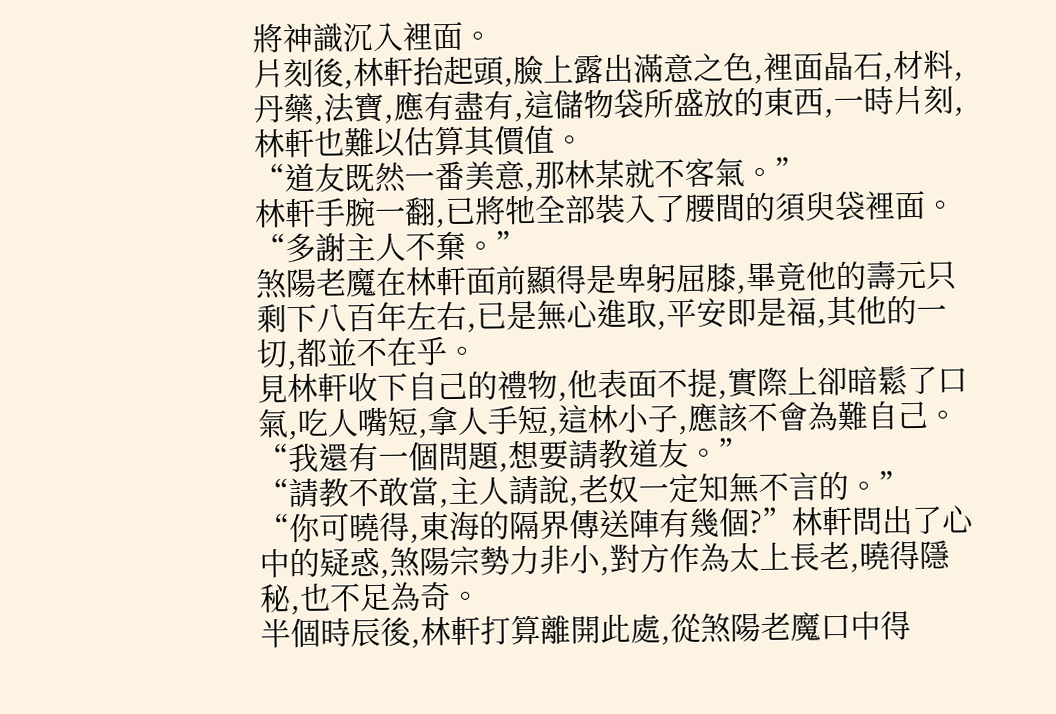將神識沉入裡面。
片刻後,林軒抬起頭,臉上露出滿意之色,裡面晶石,材料,丹藥,法寶,應有盡有,這儲物袋所盛放的東西,一時片刻,林軒也難以估算其價值。
“道友既然一番美意,那林某就不客氣。”
林軒手腕一翻,已將牠全部裝入了腰間的須臾袋裡面。
“多謝主人不棄。”
煞陽老魔在林軒面前顯得是卑躬屈膝,畢竟他的壽元只剩下八百年左右,已是無心進取,平安即是福,其他的一切,都並不在乎。
見林軒收下自己的禮物,他表面不提,實際上卻暗鬆了口氣,吃人嘴短,拿人手短,這林小子,應該不會為難自己。
“我還有一個問題,想要請教道友。”
“請教不敢當,主人請說,老奴一定知無不言的。”
“你可曉得,東海的隔界傳送陣有幾個?”林軒問出了心中的疑惑,煞陽宗勢力非小,對方作為太上長老,曉得隱秘,也不足為奇。
半個時辰後,林軒打算離開此處,從煞陽老魔口中得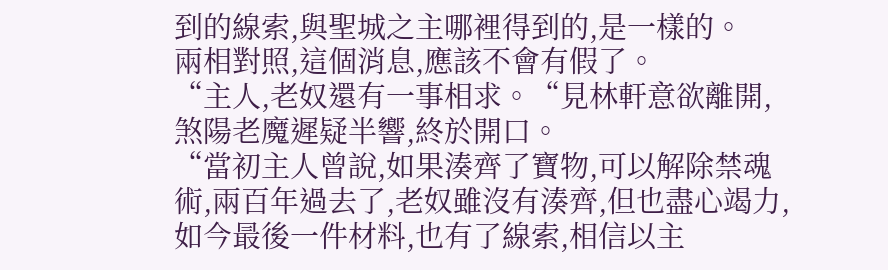到的線索,與聖城之主哪裡得到的,是一樣的。
兩相對照,這個消息,應該不會有假了。
“主人,老奴還有一事相求。“見林軒意欲離開,煞陽老魔遲疑半響,終於開口。
“當初主人曾說,如果湊齊了寶物,可以解除禁魂術,兩百年過去了,老奴雖沒有湊齊,但也盡心竭力,如今最後一件材料,也有了線索,相信以主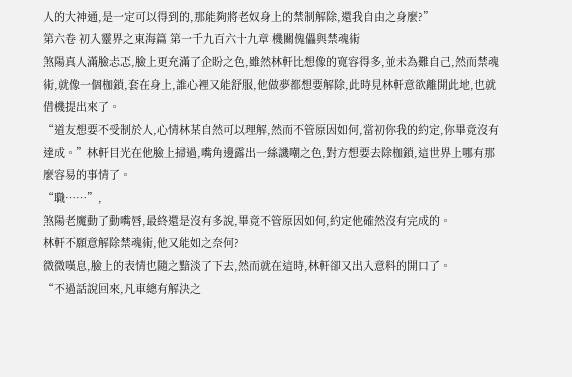人的大神通,是一定可以得到的,那能夠將老奴身上的禁制解除,還我自由之身麼?”
第六卷 初入靈界之東海篇 第一千九百六十九章 機關傀儡與禁魂術
煞陽真人滿臉忐忑,臉上更充滿了企盼之色,雖然林軒比想像的寬容得多,並未為難自己,然而禁魂術,就像一個枷鎖,套在身上,誰心裡又能舒服,他做夢都想要解除,此時見林軒意欲離開此地,也就借機提出來了。
“道友想要不受制於人,心情林某自然可以理解,然而不管原因如何,當初你我的約定,你畢竟沒有達成。”林軒目光在他臉上掃過,嘴角邊露出一絲譏嘲之色,對方想要去除枷鎖,這世界上哪有那麼容易的事情了。
“職……”,
煞陽老魔動了動嘴唇,最終還是沒有多說,畢竟不管原因如何,約定他確然沒有完成的。
林軒不願意解除禁魂術,他又能如之奈何?
微微嘆息,臉上的表情也隨之黯淡了下去,然而就在這時,林軒卻又出入意料的開口了。
“不過話說回來,凡車總有解決之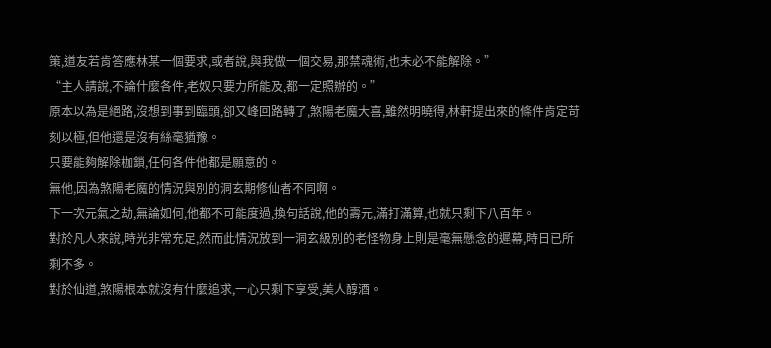策,道友若肯答應林某一個要求,或者說,與我做一個交易,那禁魂術,也未必不能解除。”
“主人請說,不論什麼各件,老奴只要力所能及,都一定照辦的。”
原本以為是絕路,沒想到事到臨頭,卻又峰回路轉了,煞陽老魔大喜,雖然明曉得,林軒提出來的條件肯定苛刻以極,但他還是沒有絲毫猶豫。
只要能夠解除枷鎖,任何各件他都是願意的。
無他,因為煞陽老魔的情況與別的洞玄期修仙者不同啊。
下一次元氣之劫,無論如何,他都不可能度過,換句話說,他的壽元,滿打滿算,也就只剩下八百年。
對於凡人來說,時光非常充足,然而此情況放到一洞玄級別的老怪物身上則是毫無懸念的遲幕,時日已所剩不多。
對於仙道,煞陽根本就沒有什麼追求,一心只剩下享受,美人醇酒。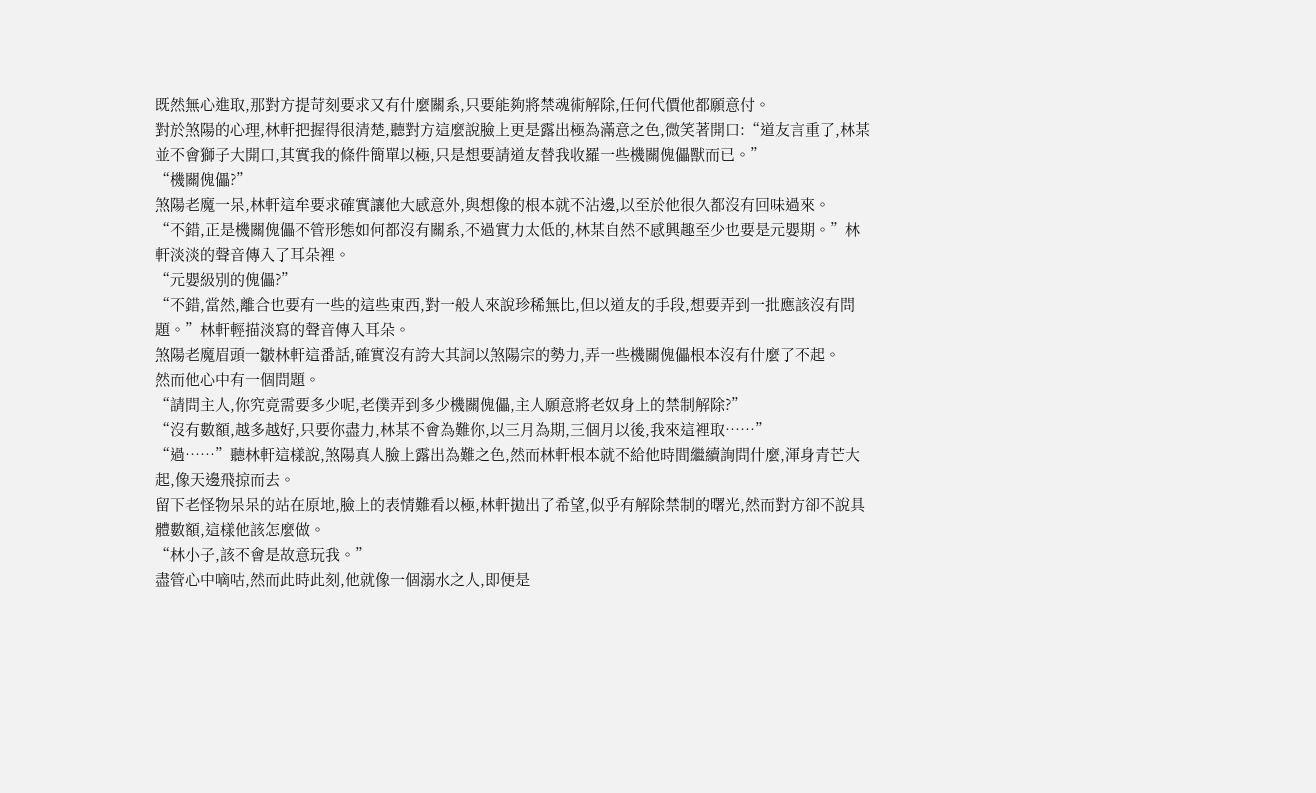既然無心進取,那對方提苛刻要求又有什麼關系,只要能夠將禁魂術解除,任何代價他都願意付。
對於煞陽的心理,林軒把握得很清楚,聽對方這麼說臉上更是露出極為滿意之色,微笑著開口:“道友言重了,林某並不會獅子大開口,其實我的條件簡單以極,只是想要請道友替我收羅一些機關傀儡獸而已。”
“機關傀儡?”
煞陽老魔一呆,林軒這牟要求確實讓他大感意外,與想像的根本就不沾邊,以至於他很久都沒有回味過來。
“不錯,正是機關傀儡不管形態如何都沒有關系,不過實力太低的,林某自然不感興趣至少也要是元嬰期。”林軒淡淡的聲音傳入了耳朵裡。
“元嬰級別的傀儡?”
“不錯,當然,離合也要有一些的這些東西,對一般人來說珍稀無比,但以道友的手段,想要弄到一批應該沒有問題。”林軒輕描淡寫的聲音傳入耳朵。
煞陽老魔眉頭一皺林軒這番話,確實沒有誇大其詞以煞陽宗的勢力,弄一些機關傀儡根本沒有什麼了不起。
然而他心中有一個問題。
“請問主人,你究竟需要多少呢,老僕弄到多少機關傀儡,主人願意將老奴身上的禁制解除?”
“沒有數額,越多越好,只要你盡力,林某不會為難你,以三月為期,三個月以後,我來這裡取……”
“過……”聽林軒這樣說,煞陽真人臉上露出為難之色,然而林軒根本就不給他時間繼續詢問什麼,渾身青芒大起,像天邊飛掠而去。
留下老怪物呆呆的站在原地,臉上的表情難看以極,林軒拋出了希望,似乎有解除禁制的曙光,然而對方卻不說具體數額,這樣他該怎麼做。
“林小子,該不會是故意玩我。”
盡管心中嘀咕,然而此時此刻,他就像一個溺水之人,即便是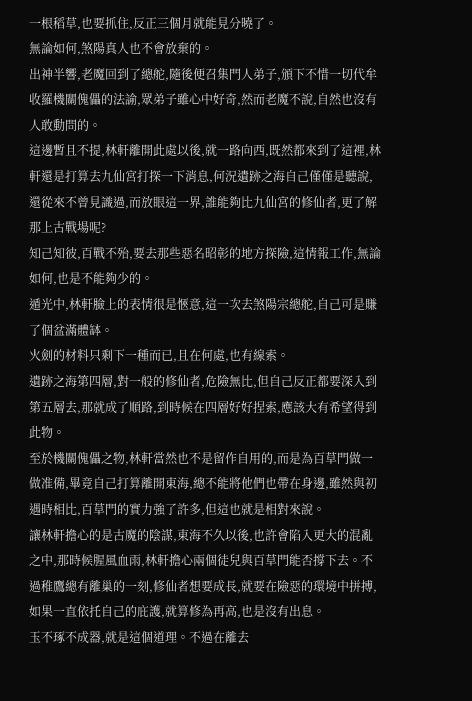一根稻草,也要抓住,反正三個月就能見分曉了。
無論如何,煞陽真人也不會放棄的。
出神半響,老魔回到了總舵,隨後便召集門人弟子,頒下不惜一切代牟收羅機關傀儡的法諭,眾弟子雖心中好奇,然而老魔不說,自然也沒有人敢動問的。
這邊暫且不提,林軒離開此處以後,就一路向西,既然都來到了這裡,林軒還是打算去九仙宮打探一下消息,何況遺跡之海自己僅僅是聽說,還從來不曾見識過,而放眼這一界,誰能夠比九仙宮的修仙者,更了解那上古戰場呢?
知己知彼,百戰不殆,要去那些惡名昭彰的地方探險,這情報工作,無論如何,也是不能夠少的。
遁光中,林軒臉上的表情很是愜意,這一次去煞陽宗總舵,自己可是賺了個盆滿體缽。
火劍的材料只剩下一種而已,且在何處,也有線索。
遺跡之海第四層,對一般的修仙者,危險無比,但自己反正都要深入到第五層去,那就成了順路,到時候在四層好好捏索,應該大有希望得到此物。
至於機關傀儡之物,林軒當然也不是留作自用的,而是為百草門做一做准備,畢竟自己打算離開東海,總不能將他們也帶在身邊,雖然與初遇時相比,百草門的實力強了許多,但這也就是相對來說。
讓林軒擔心的是古魔的陰謀,東海不久以後,也許會陷入更大的混亂之中,那時候腥風血雨,林軒擔心兩個徒兒與百草門能否撐下去。不過稚鷹總有離巢的一刻,修仙者想要成長,就要在險惡的環境中拼搏,如果一直依托自己的庇護,就算修為再高,也是沒有出息。
玉不琢不成器,就是這個道理。不過在離去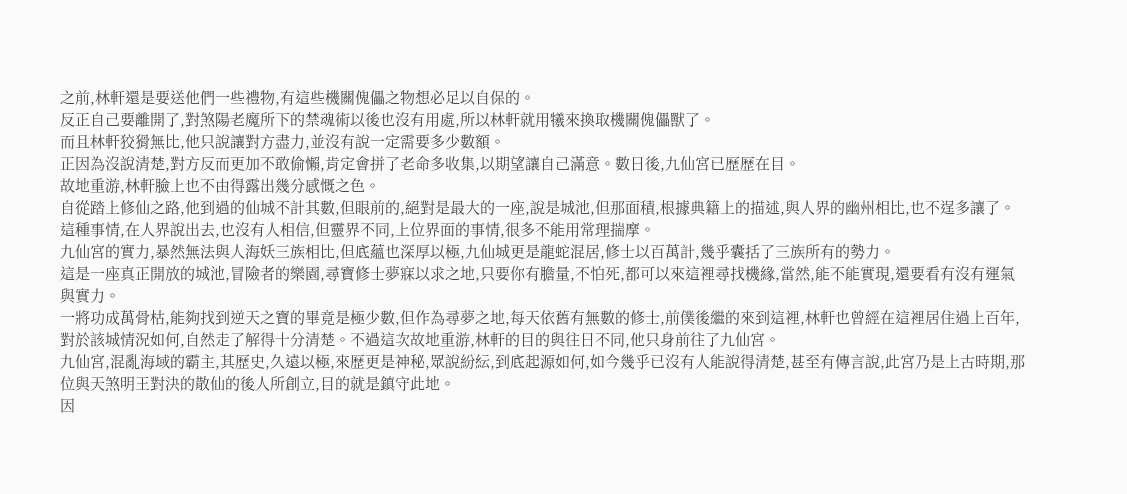之前,林軒還是要送他們一些禮物,有這些機關傀儡之物想必足以自保的。
反正自己要離開了,對煞陽老魔所下的禁魂術以後也沒有用處,所以林軒就用犧來換取機關傀儡獸了。
而且林軒狡猾無比,他只說讓對方盡力,並沒有說一定需要多少數額。
正因為沒說清楚,對方反而更加不敢偷懶,肯定會拼了老命多收集,以期望讓自己滿意。數日後,九仙宮已歷歷在目。
故地重游,林軒臉上也不由得露出幾分感慨之色。
自從踏上修仙之路,他到過的仙城不計其數,但眼前的,絕對是最大的一座,說是城池,但那面積,根據典籍上的描述,與人界的幽州相比,也不逞多讓了。
這種事情,在人界說出去,也沒有人相信,但靈界不同,上位界面的事情,很多不能用常理揣摩。
九仙宮的實力,暴然無法與人海妖三族相比,但底蘊也深厚以極,九仙城更是龍蛇混居,修士以百萬計,幾乎囊括了三族所有的勢力。
這是一座真正開放的城池,冒險者的樂園,尋寶修士夢寐以求之地,只要你有膽量,不怕死,都可以來這裡尋找機緣,當然,能不能實現,還要看有沒有運氣與實力。
一將功成萬骨枯,能夠找到逆天之寶的畢竟是極少數,但作為尋夢之地,每天依舊有無數的修士,前僕後繼的來到這裡,林軒也曾經在這裡居住過上百年,對於該城情況如何,自然走了解得十分清楚。不過這次故地重游,林軒的目的與往日不同,他只身前往了九仙宮。
九仙宮,混亂海域的霸主,其歷史,久遠以極,來歷更是神秘,眾說紛紜,到底起源如何,如今幾乎已沒有人能說得清楚,甚至有傳言說,此宮乃是上古時期,那位與天煞明王對決的散仙的後人所創立,目的就是鎮守此地。
因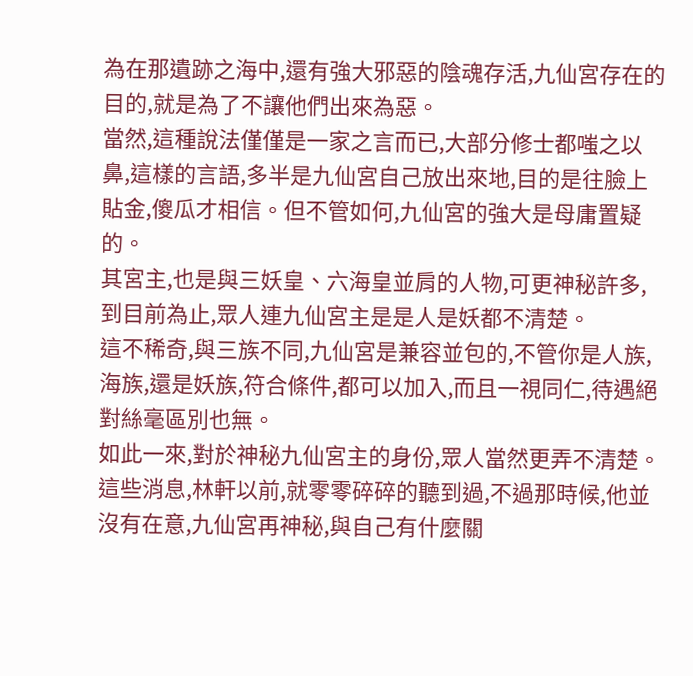為在那遺跡之海中,還有強大邪惡的陰魂存活,九仙宮存在的目的,就是為了不讓他們出來為惡。
當然,這種說法僅僅是一家之言而已,大部分修士都嗤之以鼻,這樣的言語,多半是九仙宮自己放出來地,目的是往臉上貼金,傻瓜才相信。但不管如何,九仙宮的強大是母庸置疑的。
其宮主,也是與三妖皇、六海皇並肩的人物,可更神秘許多,到目前為止,眾人連九仙宮主是是人是妖都不清楚。
這不稀奇,與三族不同,九仙宮是兼容並包的,不管你是人族,海族,還是妖族,符合條件,都可以加入,而且一視同仁,待遇絕對絲毫區別也無。
如此一來,對於神秘九仙宮主的身份,眾人當然更弄不清楚。
這些消息,林軒以前,就零零碎碎的聽到過,不過那時候,他並沒有在意,九仙宮再神秘,與自己有什麼關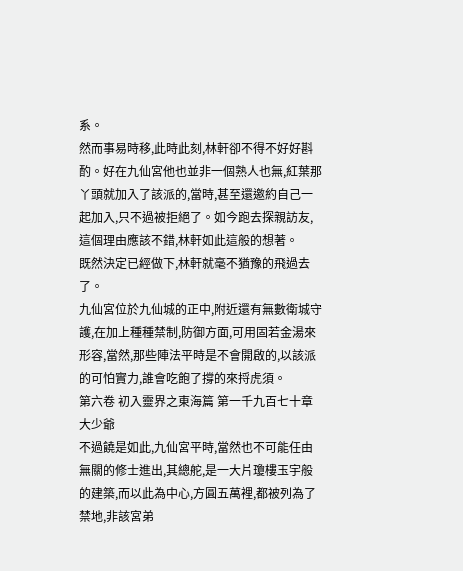系。
然而事易時移,此時此刻,林軒卻不得不好好斟酌。好在九仙宮他也並非一個熟人也無,紅葉那丫頭就加入了該派的,當時,甚至還邀約自己一起加入,只不過被拒絕了。如今跑去探親訪友,這個理由應該不錯,林軒如此這般的想著。
既然決定已經做下,林軒就毫不猶豫的飛過去了。
九仙宮位於九仙城的正中,附近還有無數衛城守護,在加上種種禁制,防御方面,可用固若金湯來形容,當然,那些陣法平時是不會開啟的,以該派的可怕實力,誰會吃飽了撐的來捋虎須。
第六卷 初入靈界之東海篇 第一千九百七十章 大少爺
不過饒是如此,九仙宮平時,當然也不可能任由無關的修士進出,其總舵,是一大片瓊樓玉宇般的建築,而以此為中心,方圓五萬裡,都被列為了禁地,非該宮弟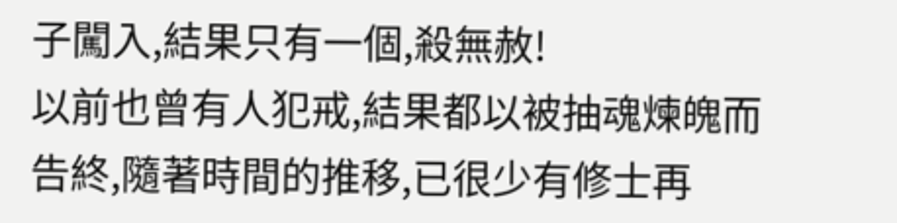子闖入,結果只有一個,殺無赦!
以前也曾有人犯戒,結果都以被抽魂煉魄而告終,隨著時間的推移,已很少有修士再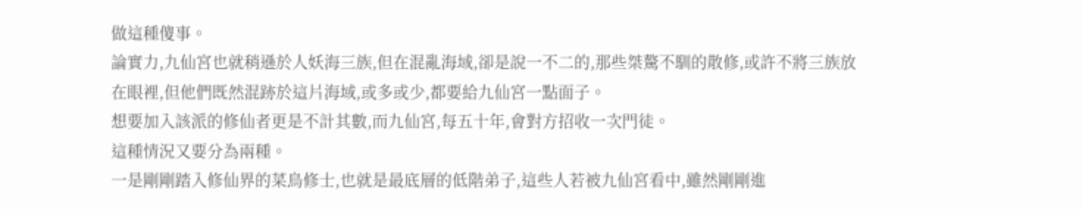做這種傻事。
論實力,九仙宮也就稍遜於人妖海三族,但在混亂海域,卻是說一不二的,那些桀驁不馴的散修,或許不將三族放在眼裡,但他們既然混跡於這片海域,或多或少,都要給九仙宮一點面子。
想要加入該派的修仙者更是不計其數,而九仙宮,每五十年,會對方招收一次門徒。
這種情況又要分為兩種。
一是剛剛踏入修仙界的菜鳥修士,也就是最底層的低階弟子,這些人若被九仙宮看中,雖然剛剛進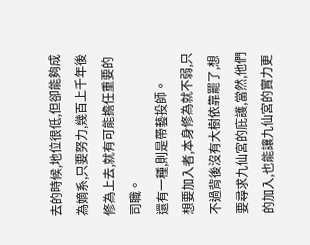去的時候,地位很低,但卻能夠成為嫡系,只要努力,幾百上千年後修為上去,就有可能擔任重要的司職。
還有一種,則是帶藝投師。
想要加入者,本身修為就不弱,只不過背後沒有大樹依靠罷了,想要尋求九仙宮的庇護,當然,他們的加入,也能讓九仙宮的實力更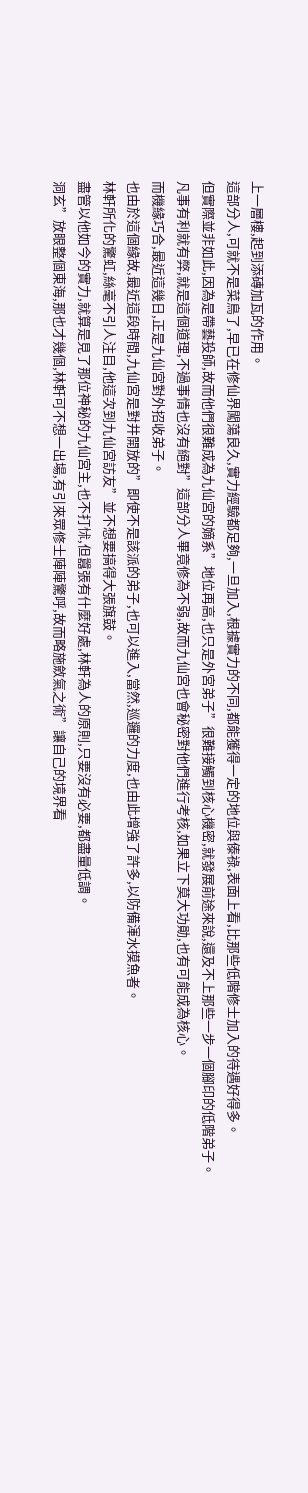上一層樓,起到添磚加瓦的作用。
這部分人,可就不是菜鳥了,早已在修仙界闖蕩良久,實力經驗都足夠,一旦加入,根據實力的不同,都能獲得一定的地位與傣祿,表面上看,比那些低階修士加入的待遇好得多。
但實際並非如此,因為是帶藝投師,故而他們很難成為九仙宮的嫡系”地位再高,也只是外宮弟子”很難接觸到核心機密,就發展前途來說,還及不上那些一步一個腳印的低階弟子。
凡事有利就有弊,就是這個道理,不過事情也沒有絕對”這部分人畢竟修為不弱,故而九仙宮也會秘密對他們進行考核,如果立下莫大功勛,也有可能成為核心。
而機緣巧合,最近這幾日,正是九仙宮對外招收弟子。
也由於這個緣故,最近這段時間,九仙宮是對井開放的”即使不是該派的弟子,也可以進入,當然,巡邏的力度,也由此增強了許多,以防備渾水摸魚者。
林軒所化的驚虹,絲毫不引人注目,他這次到九仙宮訪友”並不想要搞得大張旗鼓。
盡管以他如今的實力,就算是見了那位神秘的九仙宮主,也不打怵,但囂張有什麼好處,林軒為人的原則,只要沒有必要,都盡量低調。
洞玄”放眼整個東海,那也才幾個,林軒可不想一出場,有引來眾修士陣陣驚呼,故而略施斂氣之術”讓自己的境界看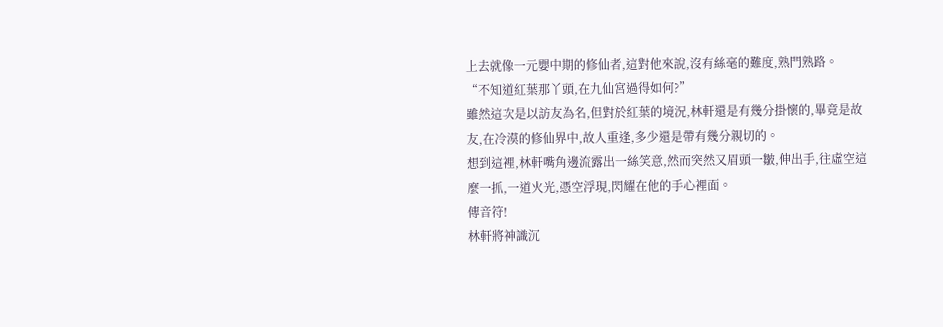上去就像一元嬰中期的修仙者,這對他來說,沒有絲毫的難度,熟門熟路。
“不知道紅葉那丫頭,在九仙宮過得如何?”
雖然這次是以訪友為名,但對於紅葉的境況,林軒還是有幾分掛懷的,畢竟是故友,在冷漠的修仙界中,故人重逢,多少還是帶有幾分親切的。
想到這裡,林軒嘴角邊流露出一絲笑意,然而突然又眉頭一皺,伸出手,往虛空這麼一抓,一道火光,憑空浮現,閃耀在他的手心裡面。
傳音符!
林軒將神識沉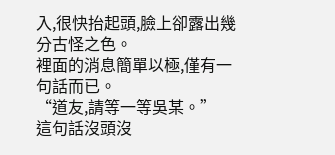入,很快抬起頭,臉上卻露出幾分古怪之色。
裡面的消息簡單以極,僅有一句話而已。
“道友,請等一等吳某。”
這句話沒頭沒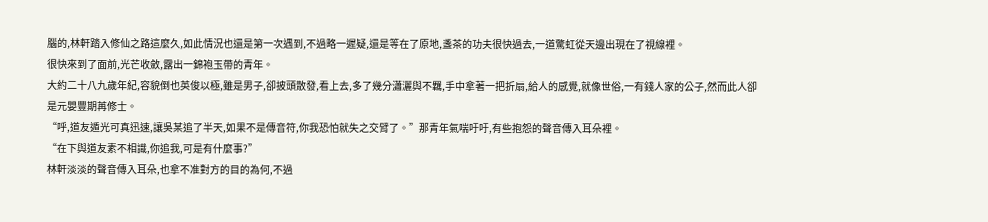腦的,林軒踏入修仙之路這麼久,如此情況也還是第一次遇到,不過略一遲疑,還是等在了原地,盞茶的功夫很快過去,一道驚虹從天邊出現在了視線裡。
很快來到了面前,光芒收斂,露出一錦袍玉帶的青年。
大約二十八九歲年紀,容貌倒也英俊以極,雖是男子,卻披頭散發,看上去,多了幾分瀟灑與不羈,手中拿著一把折扇,給人的感覺,就像世俗,一有錢人家的公子,然而此人卻是元嬰豐期苒修士。
“呼,道友遁光可真迅速,讓吳某追了半天,如果不是傳音符,你我恐怕就失之交臂了。”那青年氣喘吁吁,有些抱怨的聲音傳入耳朵裡。
“在下與道友素不相識,你追我,可是有什麼事?”
林軒淡淡的聲音傳入耳朵,也拿不准對方的目的為何,不過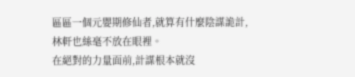區區一個元嬰期修仙者,就算有什麼陰謀詭計,林軒也絲毫不放在眼裡。
在絕對的力量面前,計謀根本就沒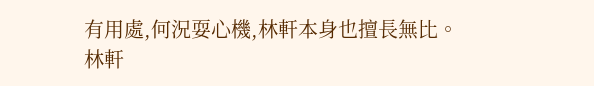有用處,何況耍心機,林軒本身也擅長無比。
林軒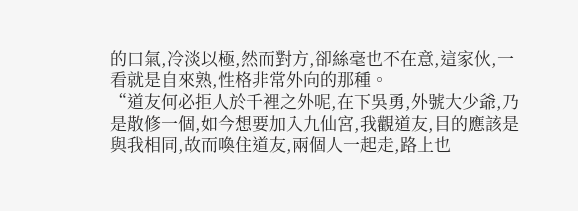的口氣,冷淡以極,然而對方,卻絲毫也不在意,這家伙,一看就是自來熟,性格非常外向的那種。
“道友何必拒人於千裡之外呢,在下吳勇,外號大少爺,乃是散修一個,如今想要加入九仙宮,我觀道友,目的應該是與我相同,故而喚住道友,兩個人一起走,路上也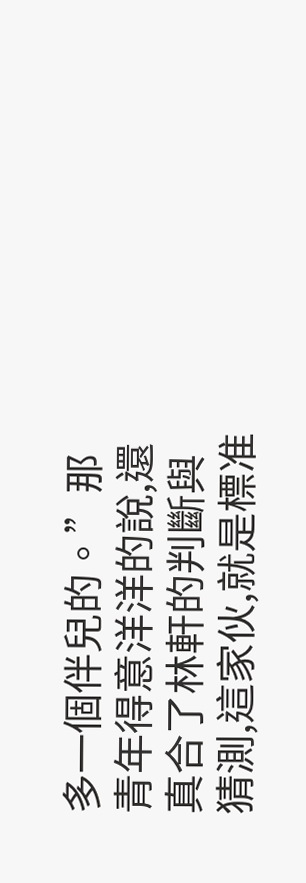多一個伴兒的。”那青年得意洋洋的說,還真合了林軒的判斷與猜測,這家伙,就是標准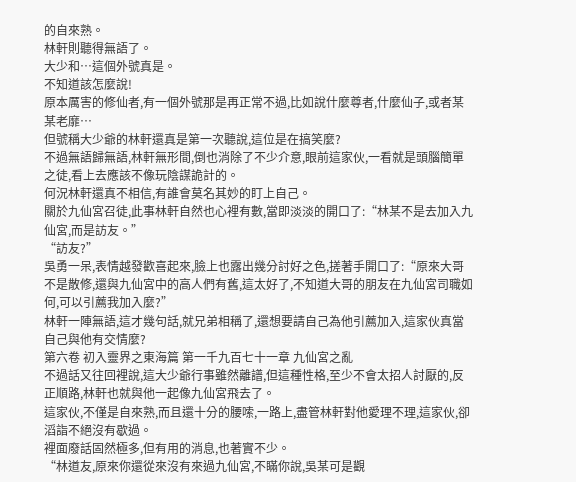的自來熟。
林軒則聽得無語了。
大少和…這個外號真是。
不知道該怎麼說!
原本厲害的修仙者,有一個外號那是再正常不過,比如說什麼尊者,什麼仙子,或者某某老靡…
但號稱大少爺的林軒還真是第一次聽說,這位是在搞笑麼?
不過無語歸無語,林軒無形間,倒也消除了不少介意,眼前這家伙,一看就是頭腦簡單之徒,看上去應該不像玩陰謀詭計的。
何況林軒還真不相信,有誰會莫名其妙的盯上自己。
關於九仙宮召徒,此事林軒自然也心裡有數,當即淡淡的開口了:“林某不是去加入九仙宮,而是訪友。”
“訪友?”
吳勇一呆,表情越發歡喜起來,臉上也露出幾分討好之色,搓著手開口了:“原來大哥不是散修,還與九仙宮中的高人們有舊,這太好了,不知道大哥的朋友在九仙宮司職如何,可以引薦我加入麼?”
林軒一陣無語,這才幾句話,就兄弟相稱了,還想要請自己為他引薦加入,這家伙真當自己與他有交情麼?
第六卷 初入靈界之東海篇 第一千九百七十一章 九仙宮之亂
不過話又往回裡說,這大少爺行事雖然離譜,但這種性格,至少不會太招人討厭的,反正順路,林軒也就與他一起像九仙宮飛去了。
這家伙,不僅是自來熟,而且還十分的腰嗦,一路上,盡管林軒對他愛理不理,這家伙,卻滔詣不絕沒有歇過。
裡面廢話固然極多,但有用的消息,也著實不少。
“林道友,原來你還從來沒有來過九仙宮,不瞞你說,吳某可是觀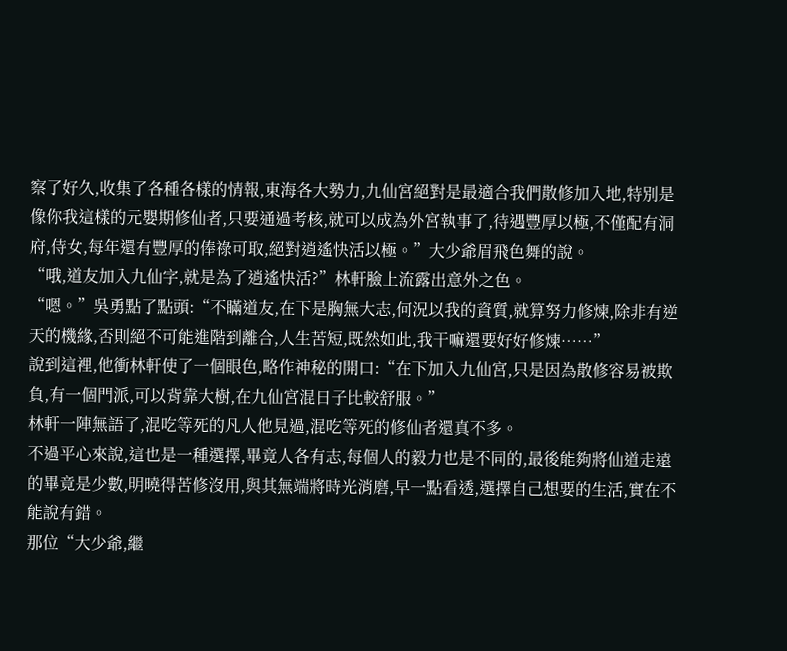察了好久,收集了各種各樣的情報,東海各大勢力,九仙宮絕對是最適合我們散修加入地,特別是像你我這樣的元嬰期修仙者,只要通過考核,就可以成為外宮執事了,待遇豐厚以極,不僅配有洞府,侍女,每年還有豐厚的俸祿可取,絕對逍遙快活以極。”大少爺眉飛色舞的說。
“哦,道友加入九仙字,就是為了逍遙快活?”林軒臉上流露出意外之色。
“嗯。”吳勇點了點頭:“不瞞道友,在下是胸無大志,何況以我的資質,就算努力修煉,除非有逆天的機緣,否則絕不可能進階到離合,人生苦短,既然如此,我干嘛還要好好修煉……”
說到這裡,他衝林軒使了一個眼色,略作神秘的開口:“在下加入九仙宮,只是因為散修容易被欺負,有一個門派,可以背靠大樹,在九仙宮混日子比較舒服。”
林軒一陣無語了,混吃等死的凡人他見過,混吃等死的修仙者還真不多。
不過平心來說,這也是一種選擇,畢竟人各有志,每個人的毅力也是不同的,最後能夠將仙道走遠的畢竟是少數,明曉得苦修沒用,與其無端將時光消磨,早一點看透,選擇自己想要的生活,實在不能說有錯。
那位“大少爺,繼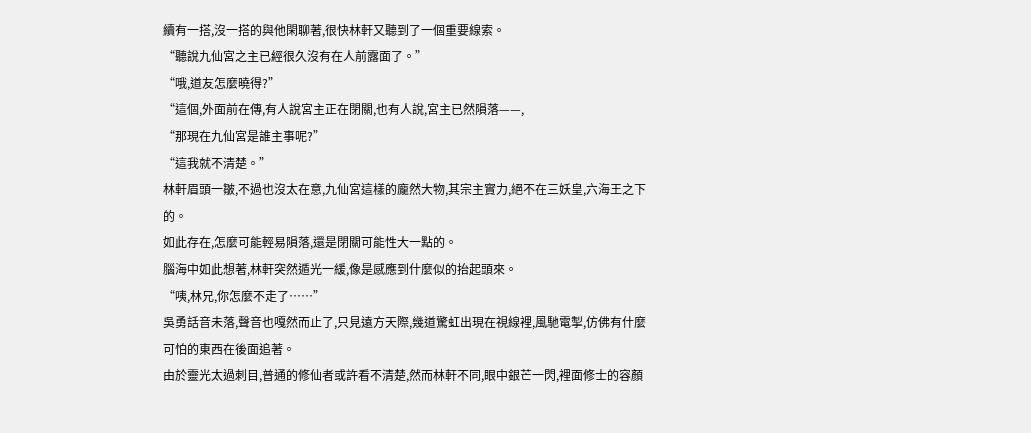續有一搭,沒一搭的與他閑聊著,很快林軒又聽到了一個重要線索。
“聽說九仙宮之主已經很久沒有在人前露面了。”
“哦,道友怎麼曉得?”
“這個,外面前在傳,有人說宮主正在閉關,也有人說,宮主已然隕落——,
“那現在九仙宮是誰主事呢?”
“這我就不清楚。”
林軒眉頭一皺,不過也沒太在意,九仙宮這樣的龐然大物,其宗主實力,絕不在三妖皇,六海王之下的。
如此存在,怎麼可能輕易隕落,還是閉關可能性大一點的。
腦海中如此想著,林軒突然遁光一緩,像是感應到什麼似的抬起頭來。
“咦,林兄,你怎麼不走了……”
吳勇話音未落,聲音也嘎然而止了,只見遠方天際,幾道驚虹出現在視線裡,風馳電掣,仿佛有什麼可怕的東西在後面追著。
由於靈光太過刺目,普通的修仙者或許看不清楚,然而林軒不同,眼中銀芒一閃,裡面修士的容顏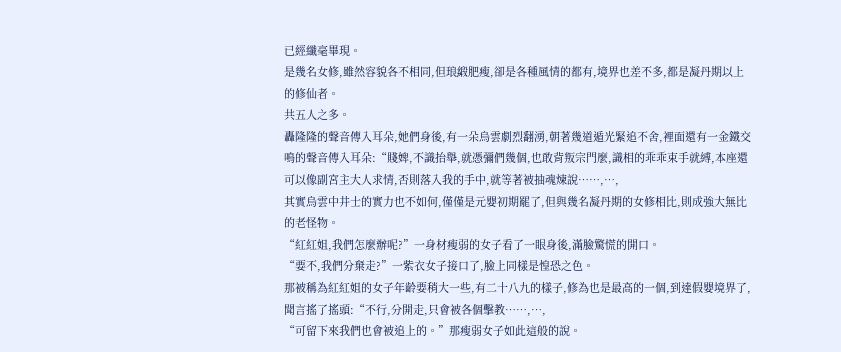已經纖毫畢現。
是幾名女修,雖然容貌各不相同,但琅緞肥瘦,卻是各種風情的都有,境界也差不多,都是凝丹期以上的修仙者。
共五人之多。
轟隆隆的聲音傳入耳朵,她們身後,有一朵烏雲劇烈翻湧,朝著幾道遁光緊追不舍,裡面還有一金鐵交鳴的聲音傳入耳朵:“賤婢,不識抬舉,就憑彌們幾個,也敢背叛宗門麼,識相的乖乖束手就縛,本座還可以像副宮主大人求情,否則落入我的手中,就等著被抽魂煉說……,…,
其實烏雲中井士的實力也不如何,僅僅是元嬰初期罷了,但與幾名凝丹期的女修相比,則成強大無比的老怪物。
“紅紅姐,我們怎麼辦呢?”一身材瘦弱的女子看了一眼身後,滿臉驚慌的開口。
“要不,我們分棄走?”一紫衣女子接口了,臉上同樣是惶恐之色。
那被稱為紅紅姐的女子年齡要稍大一些,有二十八九的樣子,修為也是最高的一個,到達假嬰境界了,聞言搖了搖頭:“不行,分開走,只會被各個擊教……,…,
“可留下來我們也會被追上的。”那瘦弱女子如此這般的說。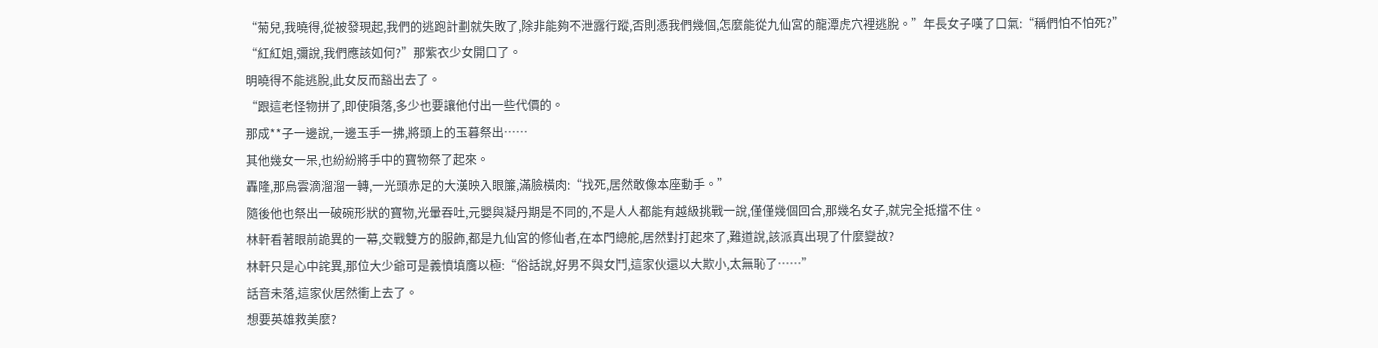“菊兒,我曉得,從被發現起,我們的逃跑計劃就失敗了,除非能夠不泄露行蹤,否則憑我們幾個,怎麼能從九仙宮的龍潭虎穴裡逃脫。”年長女子嘆了口氣:“稱們怕不怕死?”
“紅紅姐,彌說,我們應該如何?”那紫衣少女開口了。
明曉得不能逃脫,此女反而豁出去了。
“跟這老怪物拼了,即使隕落,多少也要讓他付出一些代價的。
那成**子一邊說,一邊玉手一拂,將頭上的玉暮祭出……
其他幾女一呆,也紛紛將手中的寶物祭了起來。
轟隆,那烏雲滴溜溜一轉,一光頭赤足的大漢映入眼簾,滿臉橫肉:“找死,居然敢像本座動手。”
隨後他也祭出一破碗形狀的寶物,光暈吞吐,元嬰與凝丹期是不同的,不是人人都能有越級挑戰一說,僅僅幾個回合,那幾名女子,就完全抵擋不住。
林軒看著眼前詭異的一幕,交戰雙方的服飾,都是九仙宮的修仙者,在本門總舵,居然對打起來了,難道說,該派真出現了什麼變故?
林軒只是心中詫異,那位大少爺可是義憤填膺以極:“俗話說,好男不與女鬥,這家伙還以大欺小,太無恥了……”
話音未落,這家伙居然衝上去了。
想要英雄救美麼?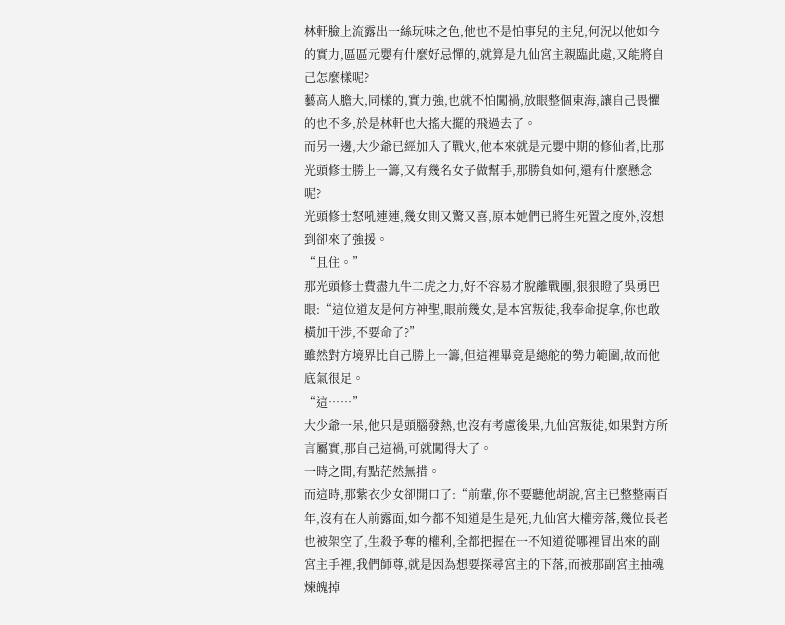林軒臉上流露出一絲玩味之色,他也不是怕事兒的主兒,何況以他如今的實力,區區元嬰有什麼好忌憚的,就算是九仙宮主親臨此處,又能將自己怎麼樣呢?
藝高人膽大,同樣的,實力強,也就不怕闖禍,放眼整個東海,讓自己畏懼的也不多,於是林軒也大搖大擺的飛過去了。
而另一邊,大少爺已經加入了戰火,他本來就是元嬰中期的修仙者,比那光頭修士勝上一籌,又有幾名女子做幫手,那勝負如何,還有什麼懸念呢?
光頭修士怒吼連連,幾女則又驚又喜,原本她們已將生死置之度外,沒想到卻來了強援。
“且住。”
那光頭修士費盡九牛二虎之力,好不容易才脫離戰團,狠狠瞪了吳勇巴眼:“這位道友是何方神聖,眼前幾女,是本宮叛徒,我奉命捉拿,你也敢橫加干涉,不要命了?”
雖然對方境界比自己勝上一籌,但這裡畢竟是總舵的勢力範圍,故而他底氣很足。
“這……”
大少爺一呆,他只是頭腦發熱,也沒有考慮後果,九仙宮叛徒,如果對方所言屬實,那自己這禍,可就闖得大了。
一時之間,有點茫然無措。
而這時,那紫衣少女卻開口了:“前輩,你不要聽他胡說,宮主已整整兩百年,沒有在人前露面,如今都不知道是生是死,九仙宮大權旁落,幾位長老也被架空了,生殺予奪的權利,全都把握在一不知道從哪裡冒出來的副宮主手裡,我們師尊,就是因為想要探尋宮主的下落,而被那副宮主抽魂煉魄掉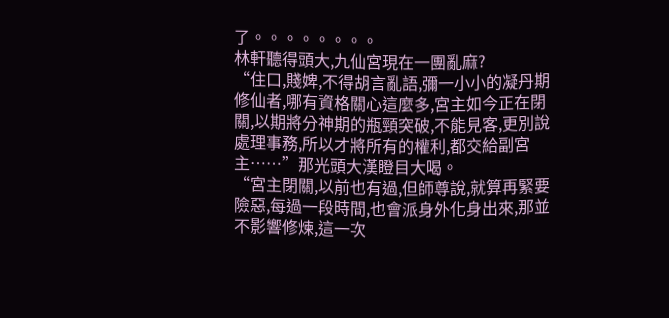了。。。。。。。。
林軒聽得頭大,九仙宮現在一團亂麻?
“住口,賤婢,不得胡言亂語,彌一小小的凝丹期修仙者,哪有資格關心這麼多,宮主如今正在閉關,以期將分神期的瓶頸突破,不能見客,更別說處理事務,所以才將所有的權利,都交給副宮主……”那光頭大漢瞪目大喝。
“宮主閉關,以前也有過,但師尊說,就算再緊要險惡,每過一段時間,也會派身外化身出來,那並不影響修煉,這一次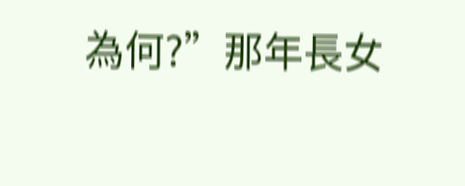為何?”那年長女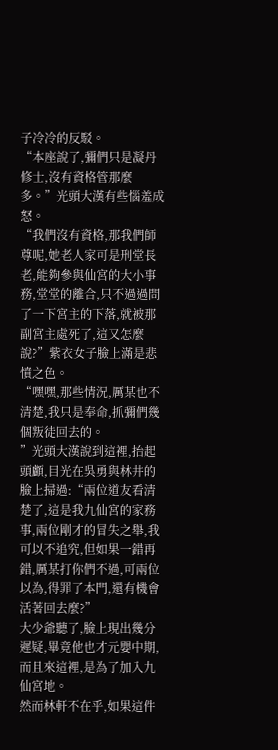子冷冷的反駁。
“本座說了,彌們只是凝丹修士,沒有資格管那麼多。”光頭大漢有些惱羞成怒。
“我們沒有資格,那我們師尊呢,她老人家可是刑堂長老,能夠參與仙宮的大小事務,堂堂的離合,只不過過問了一下宮主的下落,就被那副宮主處死了,這又怎麼說?”紫衣女子臉上滿是悲憤之色。
“嘿嘿,那些情況,厲某也不清楚,我只是奉命,抓彌們幾個叛徒回去的。
”光頭大漢說到這裡,抬起頭顱,目光在吳勇與林井的臉上掃過:“兩位道友看清楚了,這是我九仙宮的家務事,兩位剛才的冒失之舉,我可以不追究,但如果一錯再錯,厲某打你們不過,可兩位以為,得罪了本門,還有機會活著回去麼?”
大少爺聽了,臉上現出幾分遲疑,畢竟他也才元嬰中期,而且來這裡,是為了加入九仙宮地。
然而林軒不在乎,如果這件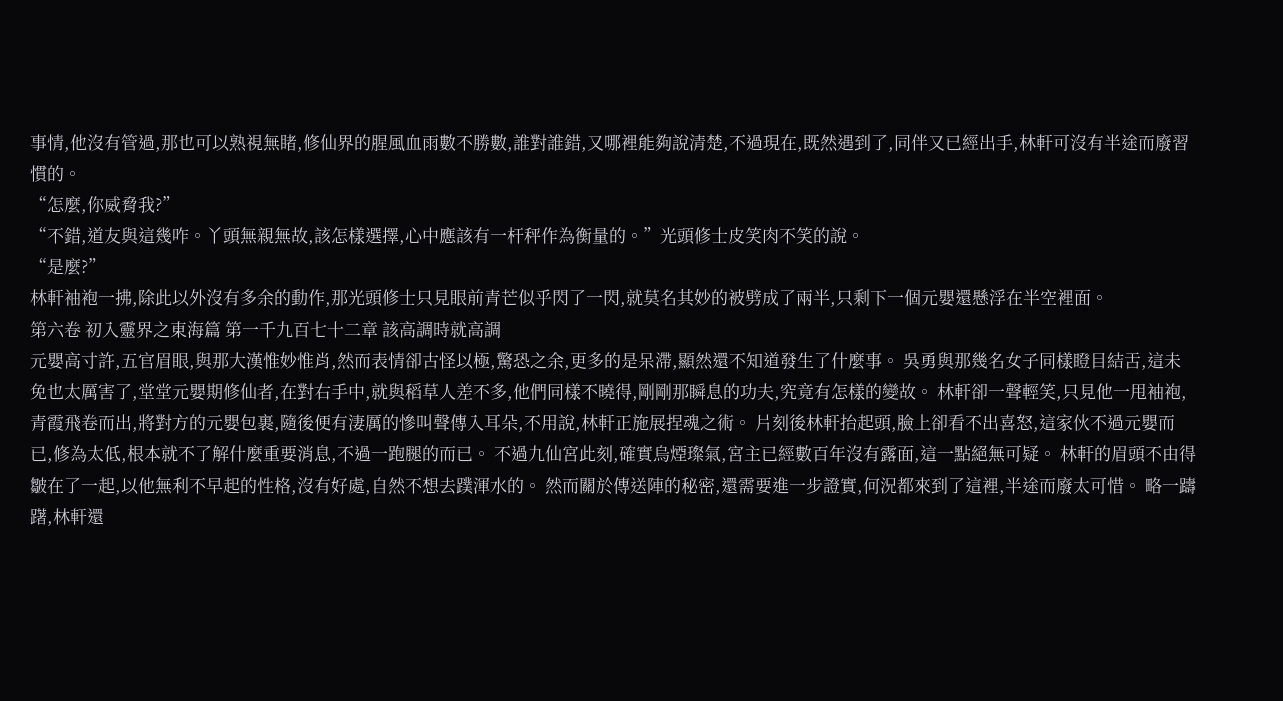事情,他沒有管過,那也可以熟視無睹,修仙界的腥風血雨數不勝數,誰對誰錯,又哪裡能夠說清楚,不過現在,既然遇到了,同伴又已經出手,林軒可沒有半途而廢習慣的。
“怎麼,你威脅我?”
“不錯,道友與這幾咋。丫頭無親無故,該怎樣選擇,心中應該有一杆秤作為衡量的。”光頭修士皮笑肉不笑的說。
“是麼?”
林軒袖袍一拂,除此以外沒有多余的動作,那光頭修士只見眼前青芒似乎閃了一閃,就莫名其妙的被劈成了兩半,只剩下一個元嬰還懸浮在半空裡面。
第六卷 初入靈界之東海篇 第一千九百七十二章 該高調時就高調
元嬰高寸許,五官眉眼,與那大漢惟妙惟肖,然而表情卻古怪以極,驚恐之余,更多的是呆滯,顯然還不知道發生了什麼事。 吳勇與那幾名女子同樣瞪目結舌,這未免也太厲害了,堂堂元嬰期修仙者,在對右手中,就與稻草人差不多,他們同樣不曉得,剛剛那瞬息的功夫,究竟有怎樣的變故。 林軒卻一聲輕笑,只見他一甩袖袍,青霞飛卷而出,將對方的元嬰包裹,隨後便有淒厲的慘叫聲傳入耳朵,不用說,林軒正施展捏魂之術。 片刻後林軒抬起頭,臉上卻看不出喜怒,這家伙不過元嬰而已,修為太低,根本就不了解什麼重要消息,不過一跑腿的而已。 不過九仙宮此刻,確實烏煙璨氣,宮主已經數百年沒有露面,這一點絕無可疑。 林軒的眉頭不由得皺在了一起,以他無利不早起的性格,沒有好處,自然不想去蹼渾水的。 然而關於傳送陣的秘密,還需要進一步證實,何況都來到了這裡,半途而廢太可惜。 略一躊躇,林軒還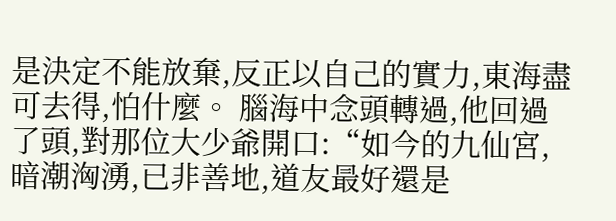是決定不能放棄,反正以自己的實力,東海盡可去得,怕什麼。 腦海中念頭轉過,他回過了頭,對那位大少爺開口:“如今的九仙宮,暗潮洶湧,已非善地,道友最好還是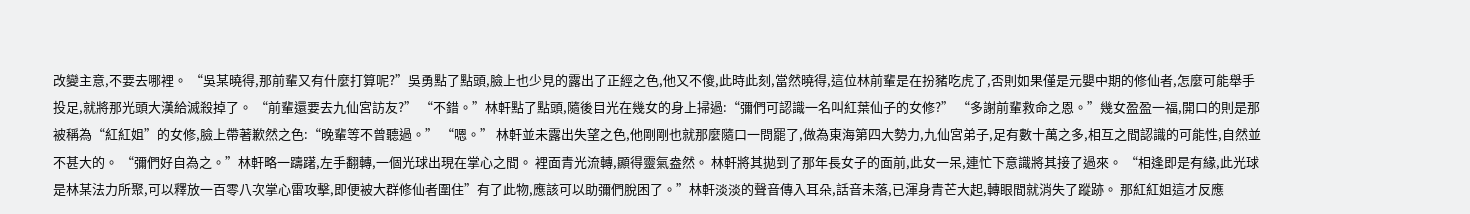改變主意,不要去哪裡。 “吳某曉得,那前輩又有什麼打算呢?”吳勇點了點頭,臉上也少見的露出了正經之色,他又不傻,此時此刻,當然曉得,這位林前輩是在扮豬吃虎了,否則如果僅是元嬰中期的修仙者,怎麼可能舉手投足,就將那光頭大漢給滅殺掉了。 “前輩還要去九仙宮訪友?” “不錯。”林軒點了點頭,隨後目光在幾女的身上掃過:“彌們可認識一名叫紅葉仙子的女修?” “多謝前輩救命之恩。”幾女盈盈一福,開口的則是那被稱為“紅紅姐”的女修,臉上帶著歉然之色:“晚輩等不曾聽過。” “嗯。” 林軒並未露出失望之色,他剛剛也就那麼隨口一問罷了,做為東海第四大勢力,九仙宮弟子,足有數十萬之多,相互之間認識的可能性,自然並不甚大的。 “彌們好自為之。”林軒略一躊躇,左手翻轉,一個光球出現在掌心之間。 裡面青光流轉,顯得靈氣盎然。 林軒將其拋到了那年長女子的面前,此女一呆,連忙下意識將其接了過來。 “相逢即是有緣,此光球是林某法力所聚,可以釋放一百零八次掌心雷攻擊,即便被大群修仙者圍住”有了此物,應該可以助彌們脫困了。”林軒淡淡的聲音傳入耳朵,話音未落,已渾身青芒大起,轉眼間就消失了蹤跡。 那紅紅姐這才反應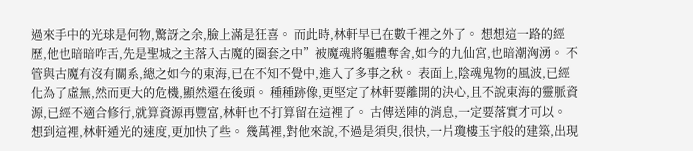過來手中的光球是何物,驚訝之余,臉上滿是狂喜。 而此時,林軒早已在數千裡之外了。 想想這一路的經歷,他也暗暗咋舌,先是聖城之主落入古魔的圈套之中”被魔魂將軀體奪舍,如今的九仙宮,也暗潮洶湧。 不管與古魔有沒有關系,總之如今的東海,已在不知不覺中,進入了多事之秋。 表面上,陰魂鬼物的風波,已經化為了虛無,然而更大的危機,顯然還在後頭。 種種跡像,更堅定了林軒要離開的決心,且不說東海的靈脈資源,已經不適合修行,就算資源再豐富,林軒也不打算留在這裡了。 古傳送陣的消息,一定要落實才可以。 想到這裡,林軒遁光的速度,更加快了些。 幾萬裡,對他來說,不過是須臾,很快,一片瓊樓玉宇般的建築,出現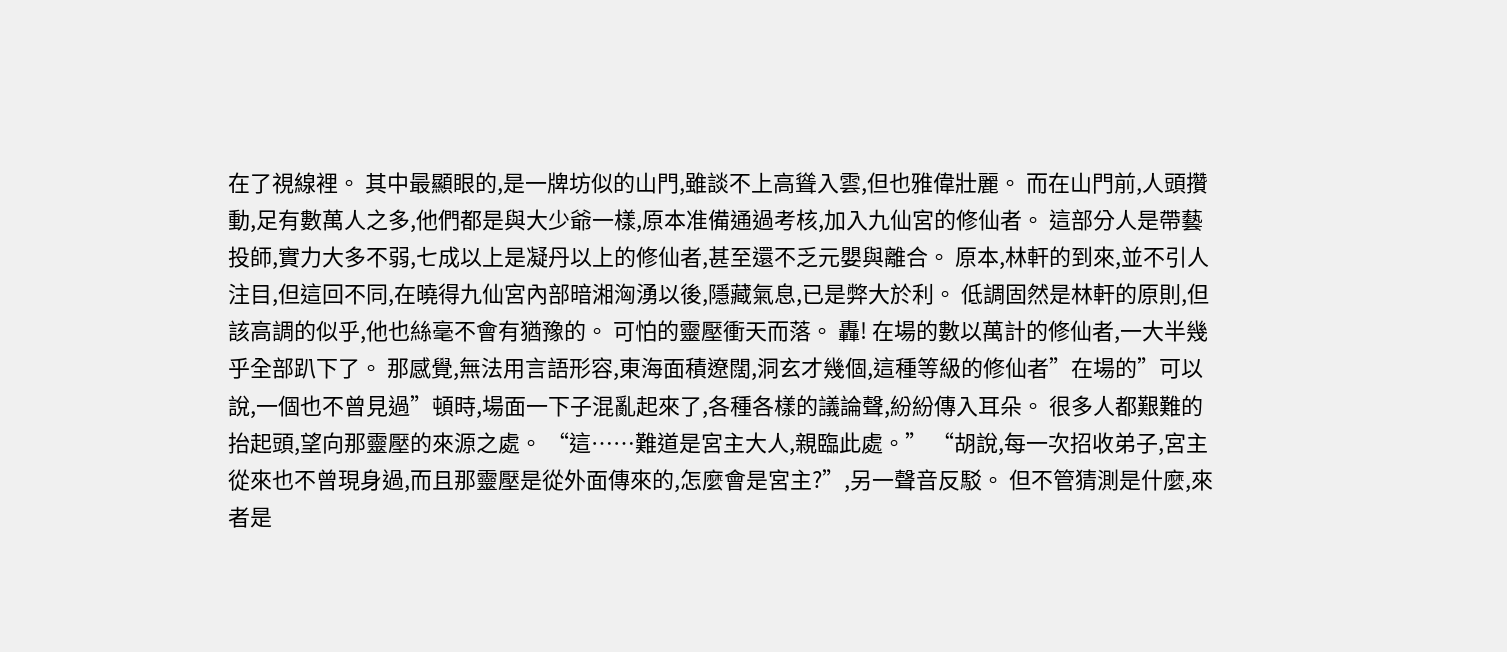在了視線裡。 其中最顯眼的,是一牌坊似的山門,雖談不上高聳入雲,但也雅偉壯麗。 而在山門前,人頭攢動,足有數萬人之多,他們都是與大少爺一樣,原本准備通過考核,加入九仙宮的修仙者。 這部分人是帶藝投師,實力大多不弱,七成以上是凝丹以上的修仙者,甚至還不乏元嬰與離合。 原本,林軒的到來,並不引人注目,但這回不同,在曉得九仙宮內部暗湘洶湧以後,隱藏氣息,已是弊大於利。 低調固然是林軒的原則,但該高調的似乎,他也絲毫不會有猶豫的。 可怕的靈壓衝天而落。 轟! 在場的數以萬計的修仙者,一大半幾乎全部趴下了。 那感覺,無法用言語形容,東海面積遼闊,洞玄才幾個,這種等級的修仙者”在場的”可以說,一個也不曾見過”頓時,場面一下子混亂起來了,各種各樣的議論聲,紛紛傳入耳朵。 很多人都艱難的抬起頭,望向那靈壓的來源之處。 “這……難道是宮主大人,親臨此處。” “胡說,每一次招收弟子,宮主從來也不曾現身過,而且那靈壓是從外面傳來的,怎麼會是宮主?”,另一聲音反駁。 但不管猜測是什麼,來者是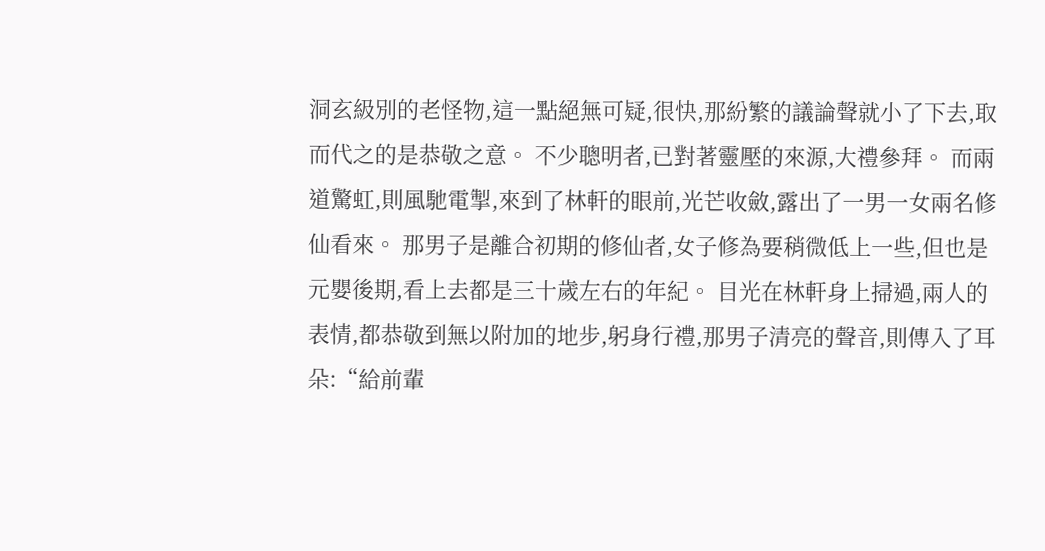洞玄級別的老怪物,這一點絕無可疑,很快,那紛繁的議論聲就小了下去,取而代之的是恭敬之意。 不少聰明者,已對著靈壓的來源,大禮參拜。 而兩道驚虹,則風馳電掣,來到了林軒的眼前,光芒收斂,露出了一男一女兩名修仙看來。 那男子是離合初期的修仙者,女子修為要稍微低上一些,但也是元嬰後期,看上去都是三十歲左右的年紀。 目光在林軒身上掃過,兩人的表情,都恭敬到無以附加的地步,躬身行禮,那男子清亮的聲音,則傳入了耳朵:“給前輩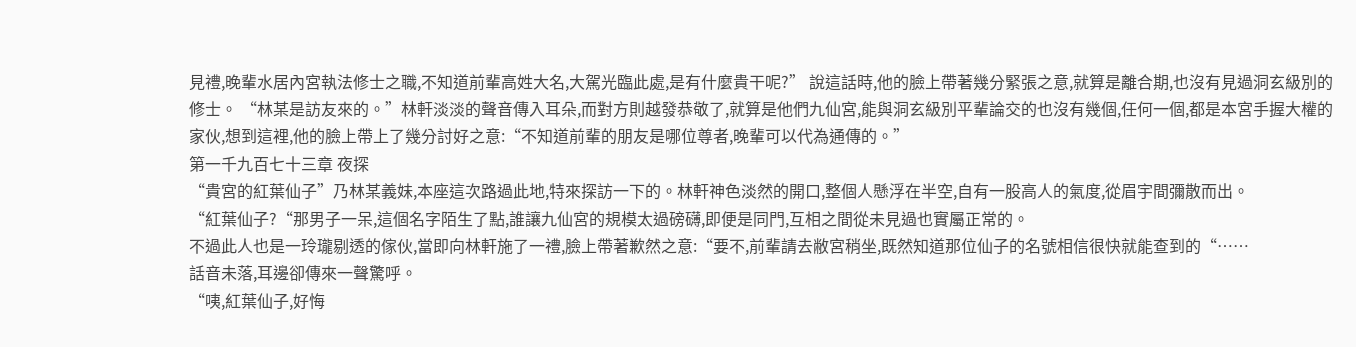見禮,晚輩水居內宮執法修士之職,不知道前輩高姓大名,大駕光臨此處,是有什麼貴干呢?” 說這話時,他的臉上帶著幾分緊張之意,就算是離合期,也沒有見過洞玄級別的修士。 “林某是訪友來的。”林軒淡淡的聲音傳入耳朵,而對方則越發恭敬了,就算是他們九仙宮,能與洞玄級別平輩論交的也沒有幾個,任何一個,都是本宮手握大權的家伙,想到這裡,他的臉上帶上了幾分討好之意:“不知道前輩的朋友是哪位尊者,晚輩可以代為通傳的。”
第一千九百七十三章 夜探
“貴宮的紅葉仙子”乃林某義妹,本座這次路過此地,特來探訪一下的。林軒神色淡然的開口,整個人懸浮在半空,自有一股高人的氣度,從眉宇間彌散而出。
“紅葉仙子?“那男子一呆,這個名字陌生了點,誰讓九仙宮的規模太過磅礴,即便是同門,互相之間從未見過也實屬正常的。
不過此人也是一玲瓏剔透的傢伙,當即向林軒施了一禮,臉上帶著歉然之意:“要不,前輩請去敝宮稍坐,既然知道那位仙子的名號相信很快就能查到的“……
話音未落,耳邊卻傳來一聲驚呼。
“咦,紅葉仙子,好悔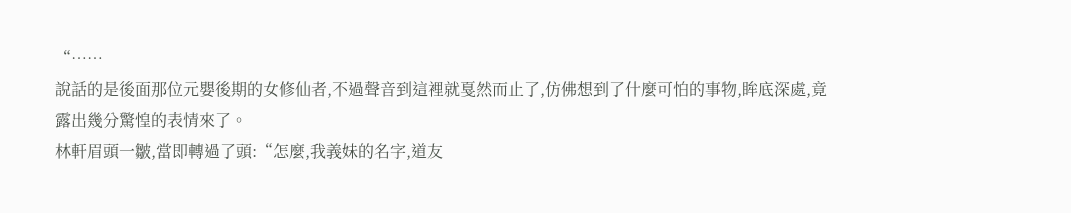“……
說話的是後面那位元嬰後期的女修仙者,不過聲音到這裡就戛然而止了,仿佛想到了什麼可怕的事物,眸底深處,竟露出幾分驚惶的表情來了。
林軒眉頭一皺,當即轉過了頭:“怎麼,我義妹的名字,道友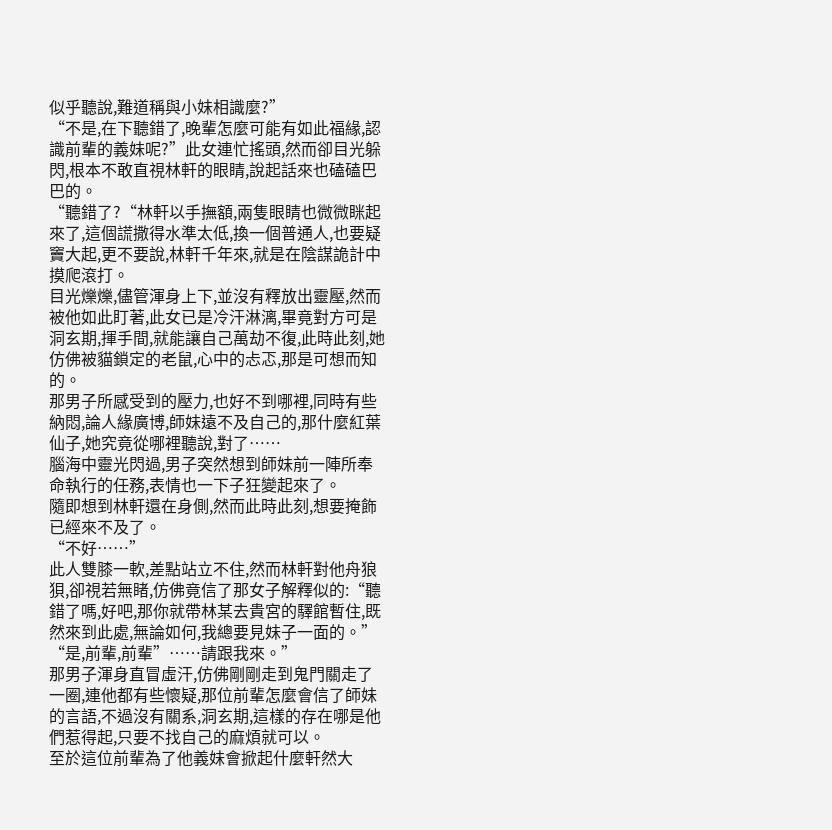似乎聽說,難道稱與小妹相識麼?”
“不是,在下聽錯了,晚輩怎麼可能有如此福緣,認識前輩的義妹呢?”此女連忙搖頭,然而卻目光躲閃,根本不敢直視林軒的眼睛,說起話來也磕磕巴巴的。
“聽錯了?“林軒以手撫額,兩隻眼睛也微微眯起來了,這個謊撒得水準太低,換一個普通人,也要疑竇大起,更不要說,林軒千年來,就是在陰謀詭計中摸爬滾打。
目光爍爍,儘管渾身上下,並沒有釋放出靈壓,然而被他如此盯著,此女已是冷汗淋漓,畢竟對方可是洞玄期,揮手間,就能讓自己萬劫不復,此時此刻,她仿佛被貓鎖定的老鼠,心中的忐忑,那是可想而知的。
那男子所感受到的壓力,也好不到哪裡,同時有些納悶,論人緣廣博,師妹遠不及自己的,那什麼紅葉仙子,她究竟從哪裡聽說,對了……
腦海中靈光閃過,男子突然想到師妹前一陣所奉命執行的任務,表情也一下子狂變起來了。
隨即想到林軒還在身側,然而此時此刻,想要掩飾已經來不及了。
“不好……”
此人雙膝一軟,差點站立不住,然而林軒對他舟狼狽,卻視若無睹,仿佛竟信了那女子解釋似的:“聽錯了嗎,好吧,那你就帶林某去貴宮的驛館暫住,既然來到此處,無論如何,我總要見妹子一面的。”
“是,前輩,前輩”……請跟我來。”
那男子渾身直冒虛汗,仿佛剛剛走到鬼門關走了一圈,連他都有些懷疑,那位前輩怎麼會信了師妹的言語,不過沒有關系,洞玄期,這樣的存在哪是他們惹得起,只要不找自己的麻煩就可以。
至於這位前輩為了他義妹會掀起什麼軒然大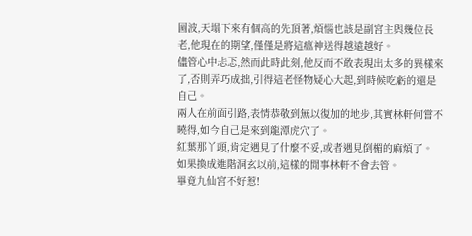圌波,天塌下來有個高的先頂著,煩惱也該是副宮主與幾位長老,他現在的期望,僅僅是將這瘟神送得越遠越好。
儘管心中忐忑,然而此時此刻,他反而不敢表現出太多的異樣來了,否則弄巧成拙,引得這老怪物疑心大起,到時候吃虧的還是自己。
兩人在前面引路,表情恭敬到無以復加的地步,其實林軒何嘗不曉得,如今自己是來到龍潭虎穴了。
紅葉那丫頭,肯定遇見了什麼不妥,或者遇見倒楣的麻煩了。
如果換成進階洞玄以前,這樣的閒事林軒不會去管。
畢竟九仙宮不好惹!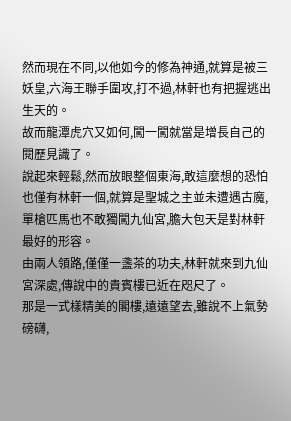然而現在不同,以他如今的修為神通,就算是被三妖皇,六海王聯手圍攻,打不過,林軒也有把握逃出生天的。
故而龍潭虎穴又如何,闖一闖就當是增長自己的閱歷見識了。
說起來輕鬆,然而放眼整個東海,敢這麼想的恐怕也僅有林軒一個,就算是聖城之主並未遭遇古魔,單槍匹馬也不敢獨闖九仙宮,膽大包天是對林軒最好的形容。
由兩人領路,僅僅一盞茶的功夫,林軒就來到九仙宮深處,傳說中的貴賓樓已近在咫尺了。
那是一式樣精美的閣樓,遠遠望去,雖說不上氣勢磅礴,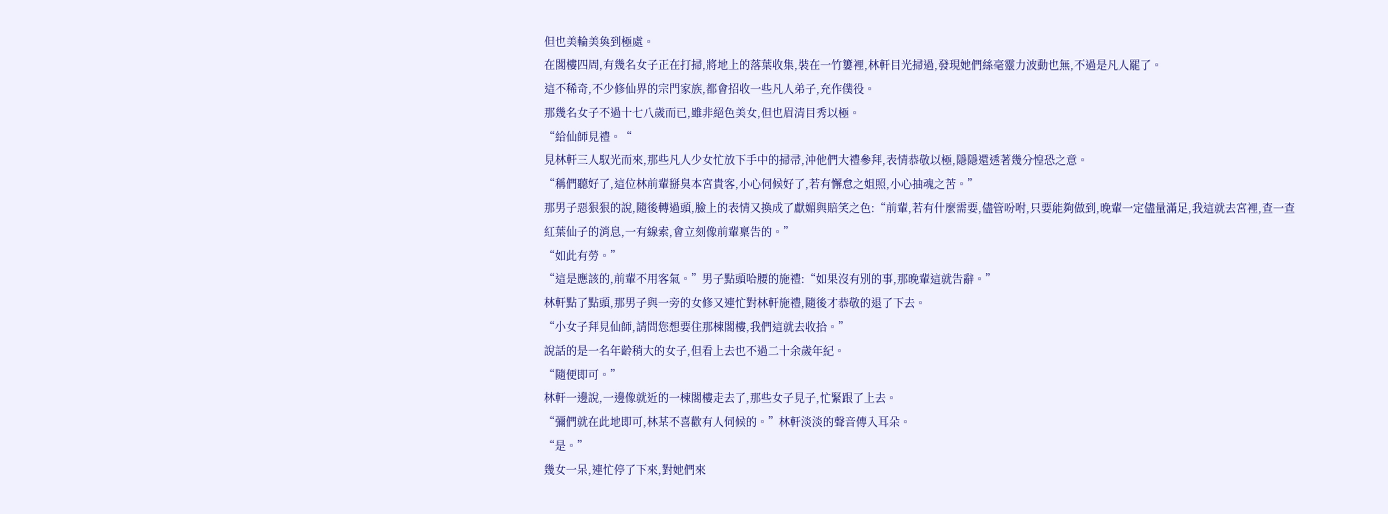但也美輪美奐到極處。
在閣樓四周,有幾名女子正在打掃,將地上的落葉收集,裝在一竹簍裡,林軒目光掃過,發現她們絲毫靈力波動也無,不過是凡人罷了。
這不稀奇,不少修仙界的宗門家族,都會招收一些凡人弟子,充作僕役。
那幾名女子不過十七八歲而已,雖非絕色美女,但也眉清目秀以極。
“給仙師見禮。“
見林軒三人馭光而來,那些凡人少女忙放下手中的掃帚,沖他們大禮參拜,表情恭敬以極,隱隱還透著幾分惶恐之意。
“稱們聽好了,這位林前輩掰臭本宮貴客,小心伺候好了,若有懈怠之姐照,小心抽魂之苦。”
那男子惡狠狠的說,隨後轉過頭,臉上的表情又換成了獻媚與賠笑之色:“前輩,若有什麼需要,儘管吩咐,只要能夠做到,晚輩一定儘量滿足,我這就去宮裡,查一查紅葉仙子的消息,一有線索,會立刻像前輩稟告的。”
“如此有勞。”
“這是應該的,前輩不用客氣。”男子點頭哈腰的施禮:“如果沒有別的事,那晚輩這就告辭。”
林軒點了點頭,那男子與一旁的女修又連忙對林軒施禮,隨後才恭敬的退了下去。
“小女子拜見仙師,請問您想要住那棟閣樓,我們這就去收拾。”
說話的是一名年齡稍大的女子,但看上去也不過二十余歲年紀。
“隨便即可。”
林軒一邊說,一邊像就近的一棟閣樓走去了,那些女子見子,忙緊跟了上去。
“彌們就在此地即可,林某不喜歡有人伺候的。”林軒淡淡的聲音傳入耳朵。
“是。”
幾女一呆,連忙停了下來,對她們來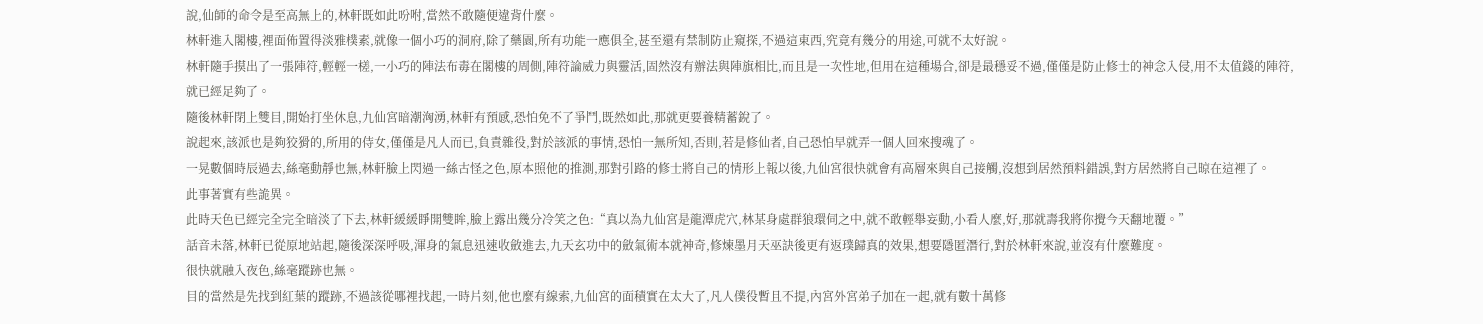說,仙師的命令是至高無上的,林軒既如此吩咐,當然不敢隨便違背什麼。
林軒進入閣樓,裡面佈置得淡雅樸素,就像一個小巧的洞府,除了藥園,所有功能一應俱全,甚至還有禁制防止窺探,不過這東西,究竟有幾分的用途,可就不太好說。
林軒隨手摸出了一張陣符,輕輕一槎,一小巧的陣法布毒在閣樓的周側,陣符論威力與靈活,固然沒有辦法與陣旗相比,而且是一次性地,但用在這種場合,卻是最穩妥不過,僅僅是防止修士的神念入侵,用不太值錢的陣符,就已經足夠了。
隨後林軒閉上雙目,開始打坐休息,九仙宮暗潮洶湧,林軒有預感,恐怕免不了爭鬥,既然如此,那就更要養精蓄銳了。
說起來,該派也是夠狡猾的,所用的侍女,僅僅是凡人而已,負責雜役,對於該派的事情,恐怕一無所知,否則,若是修仙者,自己恐怕早就弄一個人回來搜魂了。
一晃數個時辰過去,絲毫動靜也無,林軒臉上閃過一絲古怪之色,原本照他的推測,那對引路的修士將自己的情形上報以後,九仙宮很快就會有高層來與自己接觸,沒想到居然預料錯誤,對方居然將自己晾在這裡了。
此事著實有些詭異。
此時天色已經完全完全暗淡了下去,林軒緩緩睜開雙眸,臉上露出幾分冷笑之色:“真以為九仙宮是龍潭虎穴,林某身處群狼環伺之中,就不敢輕舉妄動,小看人麼,好,那就壽我將你攪今天翻地覆。”
話音未落,林軒已從原地站起,隨後深深呼吸,渾身的氣息迅速收斂進去,九天玄功中的斂氣術本就神奇,修煉墨月天巫訣後更有返璞歸真的效果,想要隱匿潛行,對於林軒來說,並沒有什麼難度。
很快就融入夜色,絲毫蹤跡也無。
目的當然是先找到紅葉的蹤跡,不過該從哪裡找起,一時片刻,他也麼有線索,九仙宮的面積實在太大了,凡人僕役暫且不提,內宮外宮弟子加在一起,就有數十萬修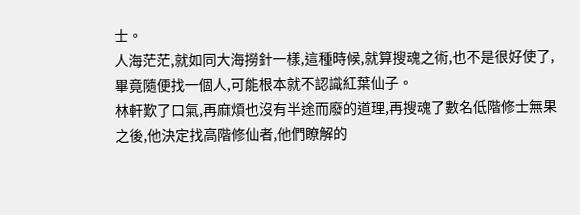士。
人海茫茫,就如同大海撈針一樣,這種時候,就算搜魂之術,也不是很好使了,畢竟隨便找一個人,可能根本就不認識紅葉仙子。
林軒歎了口氣,再麻煩也沒有半途而廢的道理,再搜魂了數名低階修士無果之後,他決定找高階修仙者,他們瞭解的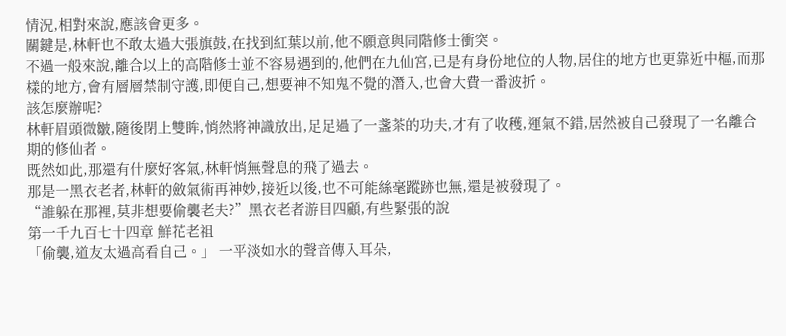情況,相對來說,應該會更多。
關鍵是,林軒也不敢太過大張旗鼓,在找到紅葉以前,他不願意與同階修士衝突。
不過一般來說,離合以上的高階修士並不容易遇到的,他們在九仙宮,已是有身份地位的人物,居住的地方也更靠近中樞,而那樣的地方,會有層層禁制守護,即便自己,想要神不知鬼不覺的潛入,也會大費一番波折。
該怎麼辦呢?
林軒眉頭微皺,隨後閉上雙眸,悄然將神識放出,足足過了一盞茶的功夫,才有了收穫,運氣不錯,居然被自己發現了一名離合期的修仙者。
既然如此,那還有什麼好客氣,林軒悄無聲息的飛了過去。
那是一黑衣老者,林軒的斂氣術再神妙,接近以後,也不可能絲毫蹤跡也無,還是被發現了。
“誰躲在那裡,莫非想要偷襲老夫?”黑衣老者游目四顧,有些緊張的說
第一千九百七十四章 鮮花老祖
「偷襲,道友太過高看自己。」 一平淡如水的聲音傳入耳朵,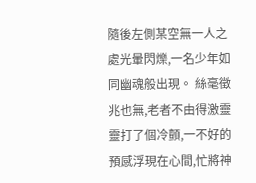隨後左側某空無一人之處光暈閃爍,一名少年如同幽魂般出現。 絲毫徵兆也無,老者不由得激靈靈打了個冷顫,一不好的預感浮現在心間,忙將神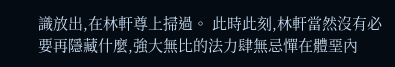識放出,在林軒尊上掃過。 此時此刻,林軒當然沒有必要再隱藏什麼,強大無比的法力肆無忌憚在體堊內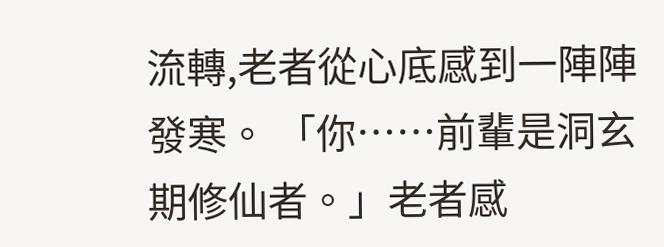流轉,老者從心底感到一陣陣發寒。 「你……前輩是洞玄期修仙者。」老者感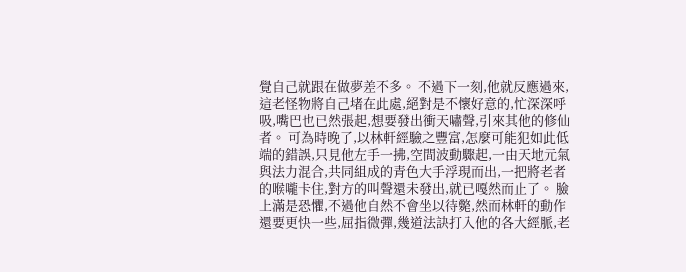覺自己就跟在做夢差不多。 不過下一刻,他就反應過來,這老怪物將自己堵在此處,絕對是不懷好意的,忙深深呼吸,嘴巴也已然張起,想要發出衝天嘯聲,引來其他的修仙者。 可為時晚了,以林軒經驗之豐富,怎麼可能犯如此低端的錯誤,只見他左手一拂,空間波動驟起,一由天地元氣與法力混合,共同組成的青色大手浮現而出,一把將老者的喉嚨卡住,對方的叫聲還未發出,就已嘎然而止了。 臉上滿是恐懼,不過他自然不會坐以待斃,然而林軒的動作還要更快一些,屈指微彈,幾道法訣打入他的各大經脈,老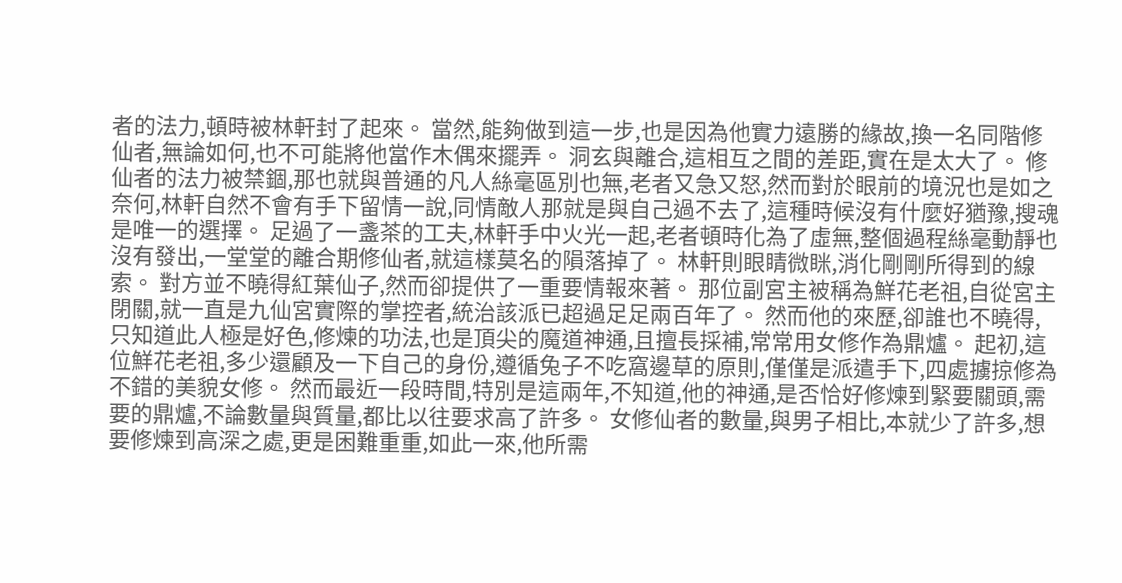者的法力,頓時被林軒封了起來。 當然,能夠做到這一步,也是因為他實力遠勝的緣故,換一名同階修仙者,無論如何,也不可能將他當作木偶來擺弄。 洞玄與離合,這相互之間的差距,實在是太大了。 修仙者的法力被禁錮,那也就與普通的凡人絲毫區別也無,老者又急又怒,然而對於眼前的境況也是如之奈何,林軒自然不會有手下留情一說,同情敵人那就是與自己過不去了,這種時候沒有什麼好猶豫,搜魂是唯一的選擇。 足過了一盞茶的工夫,林軒手中火光一起,老者頓時化為了虛無,整個過程絲毫動靜也沒有發出,一堂堂的離合期修仙者,就這樣莫名的隕落掉了。 林軒則眼睛微眯,消化剛剛所得到的線索。 對方並不曉得紅葉仙子,然而卻提供了一重要情報來著。 那位副宮主被稱為鮮花老祖,自從宮主閉關,就一直是九仙宮實際的掌控者,統治該派已超過足足兩百年了。 然而他的來歷,卻誰也不曉得,只知道此人極是好色,修煉的功法,也是頂尖的魔道神通,且擅長採補,常常用女修作為鼎爐。 起初,這位鮮花老祖,多少還顧及一下自己的身份,遵循兔子不吃窩邊草的原則,僅僅是派遣手下,四處擄掠修為不錯的美貌女修。 然而最近一段時間,特別是這兩年,不知道,他的神通,是否恰好修煉到緊要關頭,需要的鼎爐,不論數量與質量,都比以往要求高了許多。 女修仙者的數量,與男子相比,本就少了許多,想要修煉到高深之處,更是困難重重,如此一來,他所需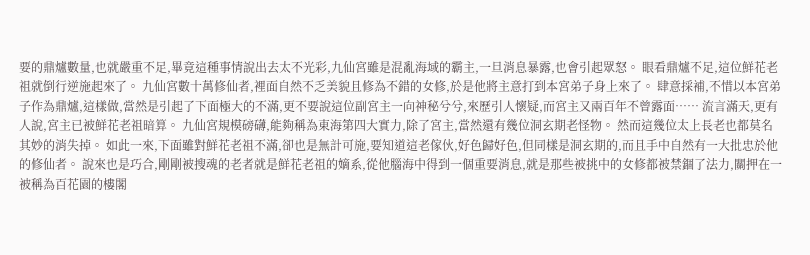要的鼎爐數量,也就嚴重不足,畢竟這種事情說出去太不光彩,九仙宮雖是混亂海域的霸主,一旦消息暴露,也會引起眾怒。 眼看鼎爐不足,這位鮮花老祖就倒行逆施起來了。 九仙宮數十萬修仙者,裡面自然不乏美貌且修為不錯的女修,於是他將主意打到本宮弟子身上來了。 肆意採補,不惜以本宮弟子作為鼎爐,這樣做,當然是引起了下面極大的不滿,更不要說這位副宮主一向神秘兮兮,來歷引人懷疑,而宮主又兩百年不曾露面…… 流言滿天,更有人說,宮主已被鮮花老祖暗算。 九仙宮規模磅礴,能夠稱為東海第四大實力,除了宮主,當然還有幾位洞玄期老怪物。 然而這幾位太上長老也都莫名其妙的消失掉。 如此一來,下面雖對鮮花老祖不滿,卻也是無計可施,要知道這老傢伙,好色歸好色,但同樣是洞玄期的,而且手中自然有一大批忠於他的修仙者。 說來也是巧合,剛剛被搜魂的老者就是鮮花老祖的嫡系,從他腦海中得到一個重要消息,就是那些被挑中的女修都被禁錮了法力,關押在一被稱為百花園的樓閣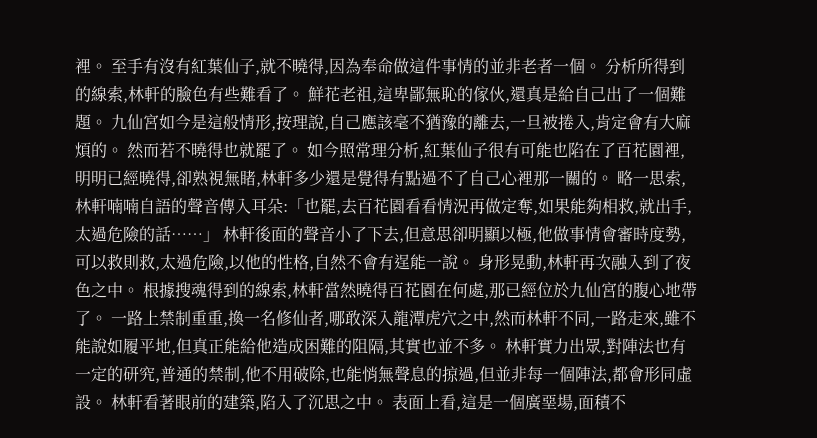裡。 至手有沒有紅葉仙子,就不曉得,因為奉命做這件事情的並非老者一個。 分析所得到的線索,林軒的臉色有些難看了。 鮮花老祖,這卑鄙無恥的傢伙,還真是給自己出了一個難題。 九仙宮如今是這般情形,按理說,自己應該毫不猶豫的離去,一旦被捲入,肯定會有大麻煩的。 然而若不曉得也就罷了。 如今照常理分析,紅葉仙子很有可能也陷在了百花園裡,明明已經曉得,卻熟視無睹,林軒多少還是覺得有點過不了自己心裡那一關的。 略一思索,林軒喃喃自語的聲音傳入耳朵:「也罷,去百花園看看情況再做定奪,如果能夠相救,就出手,太過危險的話……」 林軒後面的聲音小了下去,但意思卻明顯以極,他做事情會審時度勢,可以救則救,太過危險,以他的性格,自然不會有逞能一說。 身形晃動,林軒再次融入到了夜色之中。 根據搜魂得到的線索,林軒當然曉得百花園在何處,那已經位於九仙宮的腹心地帶了。 一路上禁制重重,換一名修仙者,哪敢深入龍潭虎穴之中,然而林軒不同,一路走來,雖不能說如履平地,但真正能給他造成困難的阻隔,其實也並不多。 林軒實力出眾,對陣法也有一定的研究,普通的禁制,他不用破除,也能悄無聲息的掠過,但並非每一個陣法,都會形同虛設。 林軒看著眼前的建築,陷入了沉思之中。 表面上看,這是一個廣堊場,面積不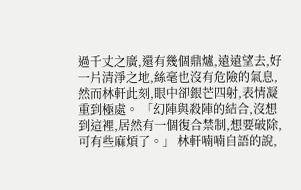過千丈之廣,還有幾個鼎爐,遠遠望去,好一片清淨之地,絲毫也沒有危險的氣息,然而林軒此刻,眼中卻銀芒四射,表情凝重到極處。 「幻陣與殺陣的結合,沒想到這裡,居然有一個復合禁制,想要破除,可有些麻煩了。」 林軒喃喃自語的說,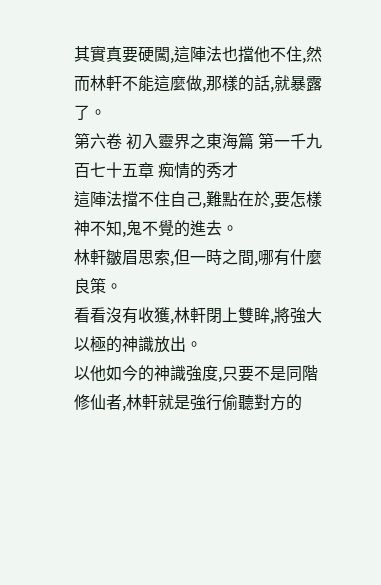其實真要硬闖,這陣法也擋他不住,然而林軒不能這麼做,那樣的話,就暴露了。
第六卷 初入靈界之東海篇 第一千九百七十五章 痴情的秀才
這陣法擋不住自己,難點在於,要怎樣神不知,鬼不覺的進去。
林軒皺眉思索,但一時之間,哪有什麼良策。
看看沒有收獲,林軒閉上雙眸,將強大以極的神識放出。
以他如今的神識強度,只要不是同階修仙者,林軒就是強行偷聽對方的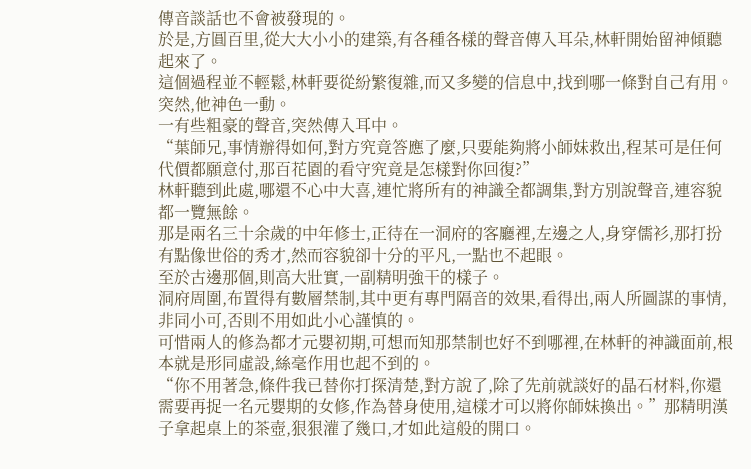傳音談話也不會被發現的。
於是,方圓百里,從大大小小的建築,有各種各樣的聲音傳入耳朵,林軒開始留神傾聽起來了。
這個過程並不輕鬆,林軒要從紛繁復雜,而又多變的信息中,找到哪一條對自己有用。
突然,他神色一動。
一有些粗豪的聲音,突然傳入耳中。
“葉師兄,事情辦得如何,對方究竟答應了麼,只要能夠將小師妹救出,程某可是任何代價都願意付,那百花園的看守究竟是怎樣對你回復?”
林軒聽到此處,哪還不心中大喜,連忙將所有的神識全都調集,對方別說聲音,連容貌都一覽無餘。
那是兩名三十余歲的中年修士,正待在一洞府的客廳裡,左邊之人,身穿儒衫,那打扮有點像世俗的秀才,然而容貌卻十分的平凡,一點也不起眼。
至於古邊那個,則高大壯實,一副精明強干的樣子。
洞府周圍,布置得有數層禁制,其中更有專門隔音的效果,看得出,兩人所圖謀的事情,非同小可,否則不用如此小心謹慎的。
可惜兩人的修為都才元嬰初期,可想而知那禁制也好不到哪裡,在林軒的神識面前,根本就是形同虛設,絲毫作用也起不到的。
“你不用著急,條件我已替你打探清楚,對方說了,除了先前就談好的晶石材料,你還需要再捉一名元嬰期的女修,作為替身使用,這樣才可以將你師妹換出。”那精明漢子拿起桌上的茶壺,狠狠灌了幾口,才如此這般的開口。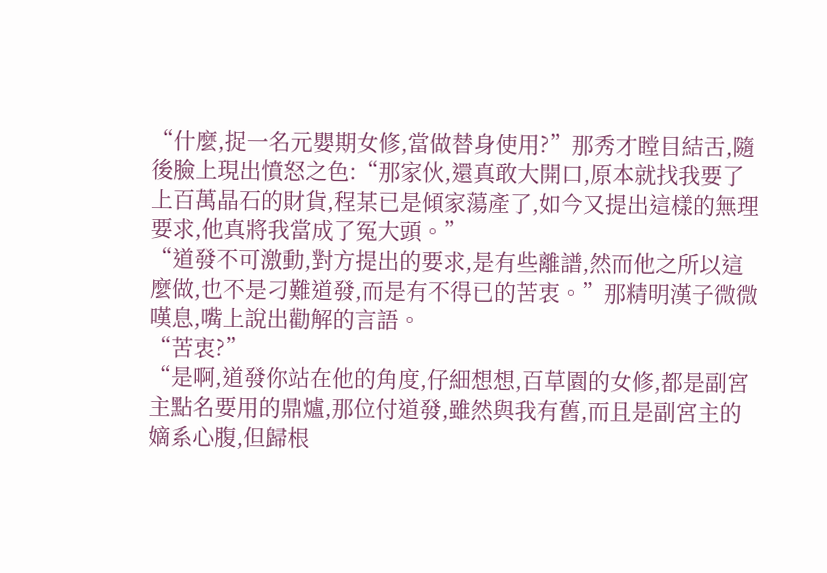“什麼,捉一名元嬰期女修,當做替身使用?”那秀才瞠目結舌,隨後臉上現出憤怒之色:“那家伙,還真敢大開口,原本就找我要了上百萬晶石的財貨,程某已是傾家蕩產了,如今又提出這樣的無理要求,他真將我當成了冤大頭。”
“道發不可激動,對方提出的要求,是有些離譜,然而他之所以這麼做,也不是刁難道發,而是有不得已的苦衷。”那精明漢子微微嘆息,嘴上說出勸解的言語。
“苦衷?”
“是啊,道發你站在他的角度,仔細想想,百草園的女修,都是副宮主點名要用的鼎爐,那位付道發,雖然與我有舊,而且是副宮主的嫡系心腹,但歸根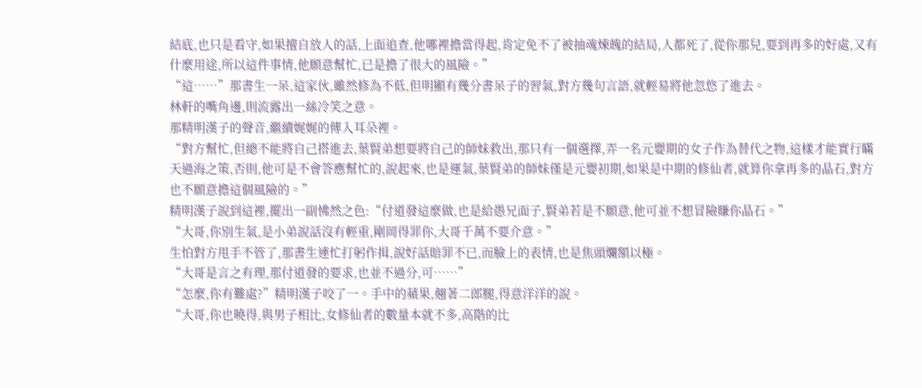結底,也只是看守,如果擅自放人的話,上面追查,他哪裡擔當得起,肯定免不了被抽魂煉魄的結局,人都死了,從你那兒,要到再多的好處,又有什麼用途,所以這件事情,他願意幫忙,已是擔了很大的風險。”
“這……”那書生一呆,這家伙,雖然修為不低,但明顯有幾分書呆子的習氣,對方幾句言語,就輕易將他忽悠了進去。
林軒的嘴角邊,則流露出一絲冷笑之意。
那精明漢子的聲音,繼續娓娓的傳入耳朵裡。
“對方幫忙,但總不能將自己搭進去,葉賢弟想要將自己的師妹救出,那只有一個選擇,弄一名元嬰期的女子作為替代之物,這樣才能實行瞞天過海之策,否則,他可是不會答應幫忙的,說起來,也是運氣,葉賢弟的師妹僅是元嬰初期,如果是中期的修仙者,就算你拿再多的晶石,對方也不願意擔這個風險的。”
精明漢子說到這裡,擺出一副怫然之色:“付道發這麼做,也是給愚兄面子,賢弟若是不願意,他可並不想冒險賺你晶石。”
“大哥,你別生氣,是小弟說話沒有輕重,剛岡得罪你,大哥千萬不要介意。”
生怕對方甩手不管了,那書生連忙打躬作揖,說好話賠罪不已,而臉上的表情,也是焦頭爛額以極。
“大哥是言之有理,那付道發的要求,也並不過分,可……”
“怎麼,你有難處?”精明漢子咬了一。手中的蘋果,翹著二郎腿,得意洋洋的說。
“大哥,你也曉得,與男子相比,女修仙者的數量本就不多,高階的比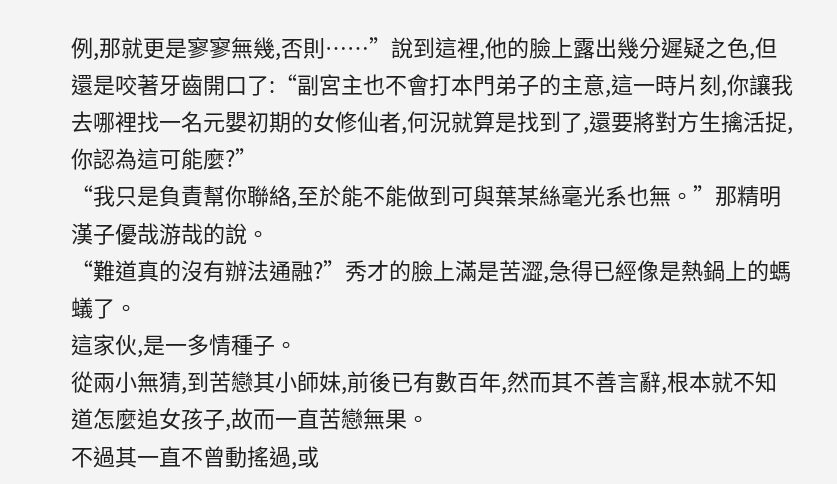例,那就更是寥寥無幾,否則……”說到這裡,他的臉上露出幾分遲疑之色,但還是咬著牙齒開口了:“副宮主也不會打本門弟子的主意,這一時片刻,你讓我去哪裡找一名元嬰初期的女修仙者,何況就算是找到了,還要將對方生擒活捉,你認為這可能麼?”
“我只是負責幫你聯絡,至於能不能做到可與葉某絲毫光系也無。”那精明漢子優哉游哉的說。
“難道真的沒有辦法通融?”秀才的臉上滿是苦澀,急得已經像是熱鍋上的螞蟻了。
這家伙,是一多情種子。
從兩小無猜,到苦戀其小師妹,前後已有數百年,然而其不善言辭,根本就不知道怎麼追女孩子,故而一直苦戀無果。
不過其一直不曾動搖過,或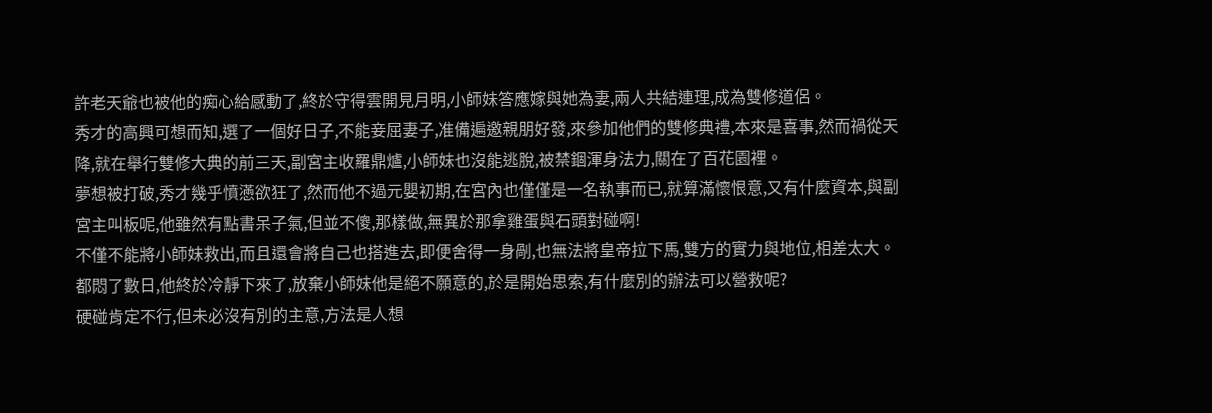許老天爺也被他的痴心給感動了,終於守得雲開見月明,小師妹答應嫁與她為妻,兩人共結連理,成為雙修道侶。
秀才的高興可想而知,選了一個好日子,不能妾屈妻子,准備遍邀親朋好發,來參加他們的雙修典禮,本來是喜事,然而禍從天降,就在舉行雙修大典的前三天,副宮主收羅鼎爐,小師妹也沒能逃脫,被禁錮渾身法力,關在了百花園裡。
夢想被打破,秀才幾乎憤懣欲狂了,然而他不過元嬰初期,在宮內也僅僅是一名執事而已,就算滿懷恨意,又有什麼資本,與副宮主叫板呢,他雖然有點書呆子氣,但並不傻,那樣做,無異於那拿雞蛋與石頭對碰啊!
不僅不能將小師妹救出,而且還會將自己也搭進去,即便舍得一身剮,也無法將皇帝拉下馬,雙方的實力與地位,相差太大。
都悶了數日,他終於冷靜下來了,放棄小師妹他是絕不願意的,於是開始思索,有什麼別的辦法可以營救呢?
硬碰肯定不行,但未必沒有別的主意,方法是人想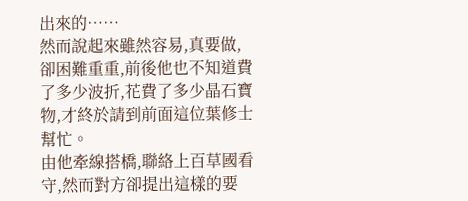出來的……
然而說起來雖然容易,真要做,卻困難重重,前後他也不知道費了多少波折,花費了多少晶石寶物,才終於請到前面這位葉修士幫忙。
由他牽線搭橋,聯絡上百草國看守,然而對方卻提出這樣的要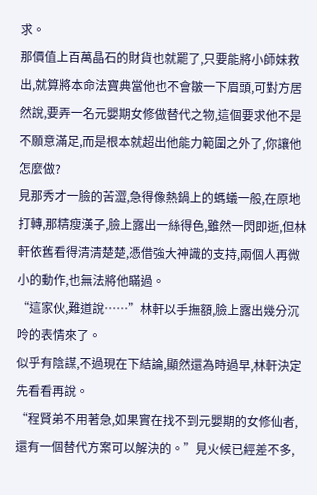求。
那價值上百萬晶石的財貨也就罷了,只要能將小師妹救出,就算將本命法寶典當他也不會皺一下眉頭,可對方居然說,要弄一名元嬰期女修做替代之物,這個要求他不是不願意滿足,而是根本就超出他能力範圍之外了,你讓他怎麼做?
見那秀才一臉的苦澀,急得像熱鍋上的螞蟻一般,在原地打轉,那精瘦漢子,臉上露出一絲得色,雖然一閃即逝,但林軒依舊看得清清楚楚,憑借強大神識的支持,兩個人再微小的動作,也無法將他瞞過。
“這家伙,難道說……”林軒以手撫額,臉上露出幾分沉呤的表情來了。
似乎有陰謀,不過現在下結論,顯然還為時過早,林軒決定先看看再說。
“程賢弟不用著急,如果實在找不到元嬰期的女修仙者,還有一個替代方案可以解決的。”見火候已經差不多,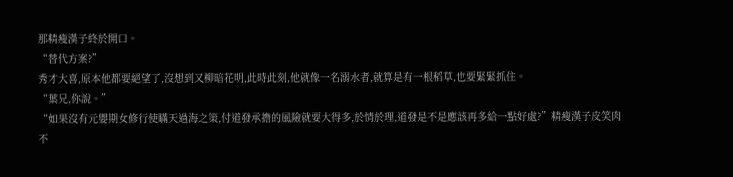那精瘦漢子終於開口。
“替代方案?”
秀才大喜,原本他都要絕望了,沒想到又柳暗花明,此時此刻,他就像一名溺水者,就算是有一根稻草,也要緊緊抓住。
“葉兄,你說。”
“如果沒有元嬰期女修行使瞞天過海之策,付道發承擔的風險就要大得多,於情於理,道發是不是應該再多給一點好處?”精瘦漢子皮笑肉不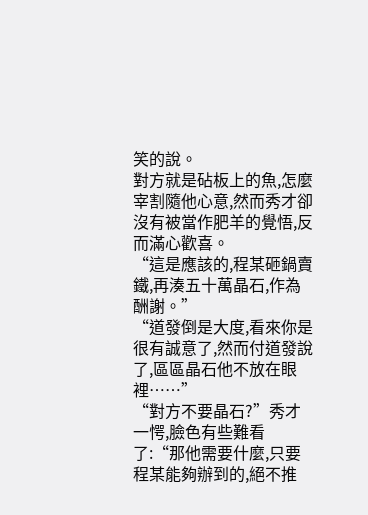笑的說。
對方就是砧板上的魚,怎麼宰割隨他心意,然而秀才卻沒有被當作肥羊的覺悟,反而滿心歡喜。
“這是應該的,程某砸鍋賣鐵,再湊五十萬晶石,作為酬謝。”
“道發倒是大度,看來你是很有誠意了,然而付道發說了,區區晶石他不放在眼裡……”
“對方不要晶石?”秀才一愕,臉色有些難看了:“那他需要什麼,只要程某能夠辦到的,絕不推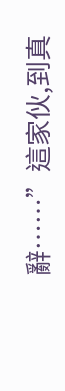辭……”這家伙,到真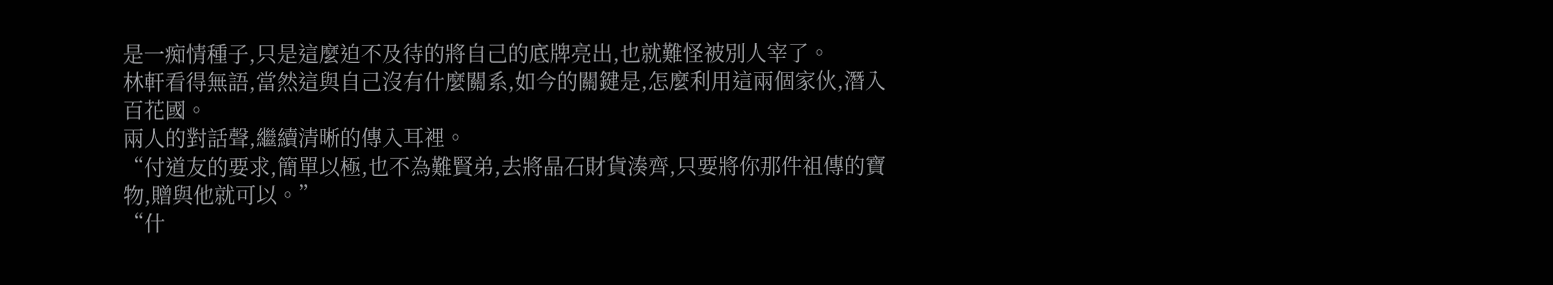是一痴情種子,只是這麼迫不及待的將自己的底牌亮出,也就難怪被別人宰了。
林軒看得無語,當然這與自己沒有什麼關系,如今的關鍵是,怎麼利用這兩個家伙,潛入百花國。
兩人的對話聲,繼續清晰的傳入耳裡。
“付道友的要求,簡單以極,也不為難賢弟,去將晶石財貨湊齊,只要將你那件祖傳的寶物,贈與他就可以。”
“什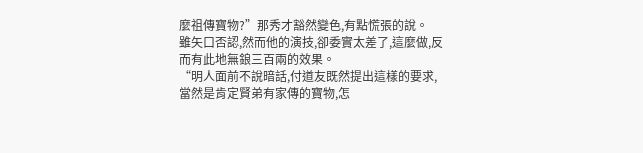麼祖傳寶物?”那秀才豁然變色,有點慌張的說。
雖矢口否認,然而他的演技,卻委實太差了,這麼做,反而有此地無鋃三百兩的效果。
“明人面前不說暗話,付道友既然提出這樣的要求,當然是肯定賢弟有家傳的寶物,怎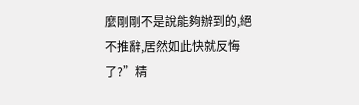麼剛剛不是說能夠辦到的,絕不推辭,居然如此快就反悔了?”精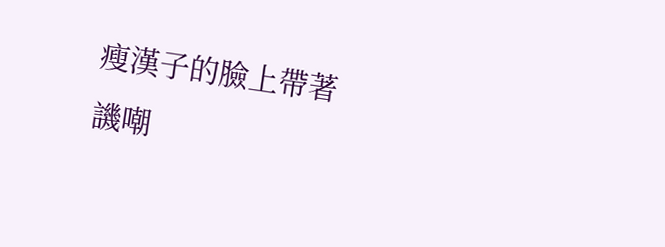瘦漢子的臉上帶著譏嘲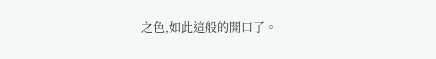之色,如此這般的開口了。